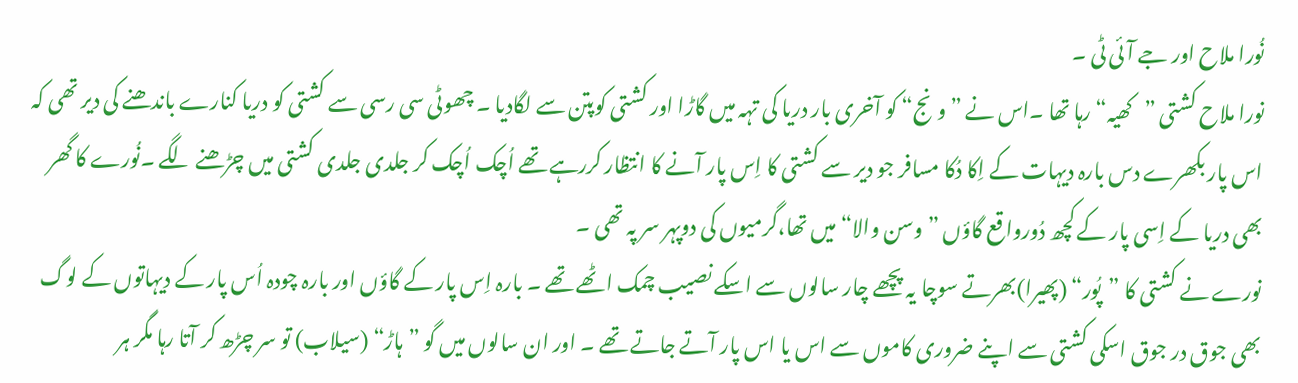نُورا ملاح اور جے آئی ٹی ۔
نورا ملاح کشتی ”کھیہ“ رہا تھا ۔اس نے ”ونج“ کو آخری بار دریا کی تہہ میں گاڑا اور کشتی کوپتن سے لگادیا ۔ چھوٹی سی رسی سے کشتی کو دریا کنارے باندھنے کی دیر تھی کہ اس پار بکھرے دس بارہ دیہات کے اِکا دُکا مسافر جو دیر سے کشتی کا اِس پار آنے کا انتظار کررہے تھے اُچک اُچک کر جلدی جلدی کشتی میں چڑھنے لگے ۔نُورے کا گھر بھی دریا کے اِسی پار کے کچھ دُورواقع گاؤں ”وسن والا“ میں تھا،گرمیوں کی دوپہر سر پہ تھی ۔
نورے نے کشتی کا ”پُور“ (پھیرا)بھرتے سوچا یہ پچھے چار سالوں سے اسکے نصیب چمک اٹھے تھے ۔ بارہ اِس پار کے گاؤں اور بارہ چودہ اُس پار کے دیہاتوں کے لوگ بھی جوق در جوق اسکی کشتی سے اپنے ضروری کاموں سے اس یا اس پار آتے جاتے تھے ۔ اور ان سالوں میں گو ”ہاڑ“ (سیلاب) تو سر چڑھ کر آتا رہا مگر ہر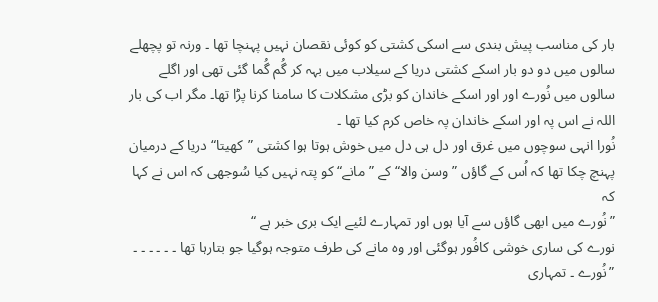بار کی مناسب پیش بندی سے اسکی کشتی کو کوئی نقصان نہیں پہنچا تھا ۔ ورنہ تو پچھلے سالوں میں دو دو بار اسکے کشتی دریا کے سیلاب میں بہہ کر گُم گُما گئی تھی اور اگلے سالوں میں نُورے اور اور اسکے خاندان کو بڑی مشکلات کا سامنا کرنا پڑا تھا۔ مگر اب کی بار اللہ نے اس پہ اور اسکے خاندان پہ خاص کرم کیا تھا ۔
نُورا انہی سوچوں میں غرق اور دل ہی دل میں خوش ہوتا ہوا کشتی ”کھیتا“ دریا کے درمیان پہنچ چکا تھا کہ اُس کے گاؤں ”وسن والا“ کے ”مانے“ کو پتہ نہیں کیا سُوجھی کہ اس نے کہا کہ
”نُورے میں ابھی گاؤں سے آیا ہوں اور تمہارے لئیے ایک بری خبر ہے “
نورے کی ساری خوشی کافُور ہوگئی اور وہ مانے کی طرف متوجہ ہوگیا جو بتارہا تھا ۔ ۔ ۔ ۔ ۔ ۔
”نُورے ۔ تمہاری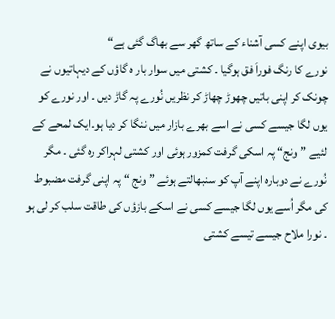بیوی اپنے کسی آشناء کے ساتھ گھر سے بھاگ گئی ہے“
نورے کا رنگ فوراَ فق ہوگیا ۔ کشتی میں سوار بار ہ گاؤں کے دیہاتیوں نے چونک کر اپنی باتیں چھوڑ چھاڑ کر نظریں نُورے پہ گاڑ دیں ۔ اور نورے کو یوں لگا جیسے کسی نے اسے بھرے بازار میں ننگا کر دیا ہو۔ایک لمحے کے لئیے ”ونج“ پہ اسکی گرفت کمزور ہوئی اور کشتی لہراکر رہ گئی ۔ مگر نُورے نے دوبارہ اپنے آپ کو سنبھالتے ہوئے ”ونج “ پہ اپنی گرفت مضبوط کی مگر اُسے یوں لگا جیسے کسی نے اسکے بازؤں کی طاقت سلب کر لی ہو ۔ نورا ملاح جیسے تیسے کشتی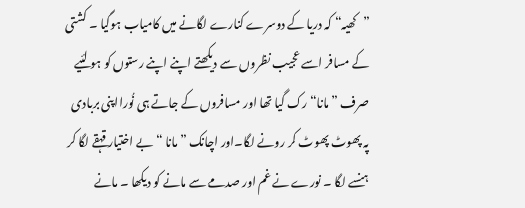”کھیہ“ کہ دریا کے دوسرے کنارے لگانے میں کامیاب ہوگیا ۔ کشتی کے مسافر اسے عجیب نظروں سے دیکھتے اپنے اپنے رستوں کو ہو لئیے صرف ”مانا“ رک گیا تھا اور مسافروں کے جاتے ہی نُورااپنی بربادی پہ پھوٹ پھوٹ کر رونے لگا۔اور اچانک ”مانا “ بے اختیار قہقے لگا کر ہنسے لگا ۔ نورے نے غم اور صدمے سے مانے کو دیکھا ۔ مانے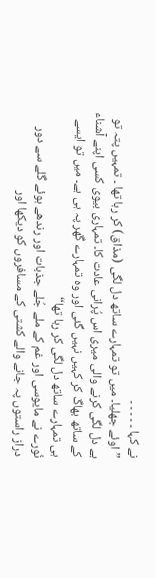نے کہا ۔ ۔ ۔ ۔ ۔
” اوئے جھلیا۔ میں تو تمہارے ساتھ دل لگی (مذاق) کر رہا تھا ۔ تمہیں پتہ تو ہے دل لگی کرنے والی میری اس پُرانی عادت کا۔ تمہاری بیوی کسی اپنے آشناء کے ساتھ بھاگ کر کہیں نہیں گئی اور وہ تمہارے گھر پہ ہی ہے۔ میں تو ایسے ہی تمہارے ساتھ دل لگی کر رہا تھا“
نُورے نے مایوسی اور غم کے ملے جُلے جذبات اور رندھے ہوئے گلے سے دور دراز راستوں پہ جانے والے کشتی کے مسافروں کو دیکھا اور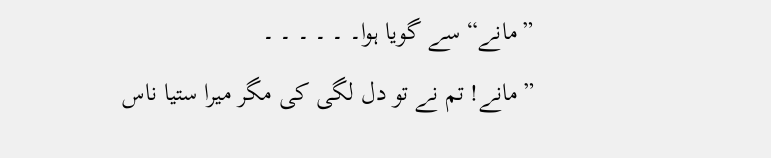”مانے“ سے گویا ہوا۔ ۔ ۔ ۔ ۔ ۔
”مانے! تم نے تو دل لگی کی مگر میرا ستیا ناس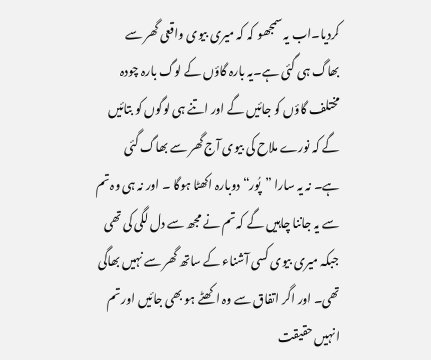کردیا۔اب یہ سمجھو کہ کہ میری بیوی واقعی گھر سے بھاگ ہی گئی ہے۔یہ بارہ گاؤں کے لوگ بارہ چودہ مختلف گاؤں کو جائیں گے اور اتنے ہی لوگوں کو بتائیں گے کہ نورے ملاح کی بیوی آج گھر سے بھاگ گئی ہے۔ نہ یہ سارا ”پُور“ دوبارہ اکھٹا ہوگا ۔ اور نہ ہی وہ تم سے یہ جاننا چاہیں گے کہ تم نے مجھ سے دل لگی کی تھی جبکہ میری بیوی کسی آشناء کے ساتھ گھر سے نہیں بھاگی تھی۔ اور اگر اتفاق سے وہ اکھٹے ہو بھی جائیں اور تم انہیں حقیقت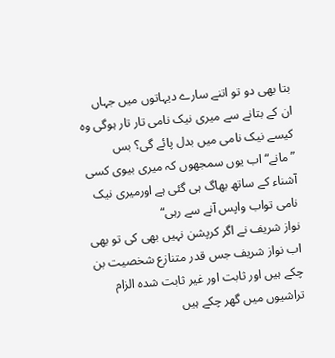بتا بھی دو تو اتنے سارے دیہاتوں میں جہاں ان کے بتانے سے میری نیک نامی تار تار ہوگی وہ کیسے نیک نامی میں بدل پائے گی؟ بس ”مانے“ اب یوں سمجھوں کہ میری بیوی کسی آشناء کے ساتھ بھاگ ہی گئی ہے اورمیری نیک نامی تواب واپس آنے سے رہی“
نواز شریف نے اگر کرپشن نہیں بھی کی تو بھی اب نواز شریف جس قدر متنازع شخصیت بن چکے ہیں اور ثابت اور غیر ثابت شدہ الزام تراشیوں میں گھر چکے ہیں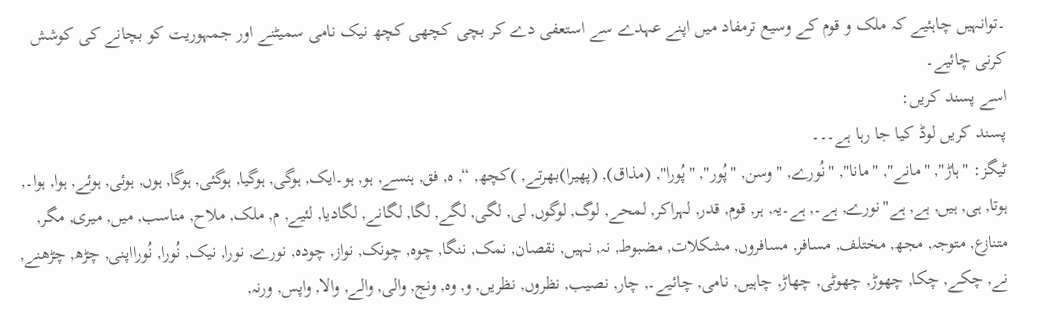۔توانہیں چاہئیے کہ ملک و قوم کے وسیع ترمفاد میں اپنے عہدے سے استعفی دے کر بچی کچھی کچھ نیک نامی سمیٹنے اور جمہوریت کو بچانے کی کوشش کرنی چائیے۔
اسے پسند کریں:
پسند کریں لوڈ کیا جا رہا ہے۔۔۔
ٹیگز: "ہاڑ", "مانے", "مانا", "نُورے, "وسن, "پُور", "پُورا", (مذاق), (پھیرا)بھرتے, )کچھ, “, ہ, فق, ہنسے, ہو, ہو۔ایک, ہوگی, ہوگیا, ہوگئی, ہوگا, ہوں, ہوئی, ہوئے, ہوا, ہوا۔, ہوتا, ہی, ہیں, ہے, ہے"نورے, ہے۔, ہے۔یہ, ہر, قوم, قدر, لہراکر, لمحے, لوگ, لوگوں, لی, لگی, لگے, لگا, لگانے, لگادیا, لئیے, م, ملک, ملاح, مناسب, میں, میری, مگر, متنازع, متوجہ, مجھ, مختلف, مسافر, مسافروں, مشکلات, مضبوط, نہ, نہیں, نقصان, نمک, ننگا, چوہ, چونک, نواز, چودہ, نورے, نورا, نیک, نُورا, نُورااپنی, چڑھ, چڑھنے, نے, چکے, چکا, چھوڑ, چھوٹی, چھاڑ, چاہیں, نامی, چائیے۔, چار, نصیب, نظروں, نظریں, و, وہ, ونج, والی, والے, والا, واپس, ورنہ,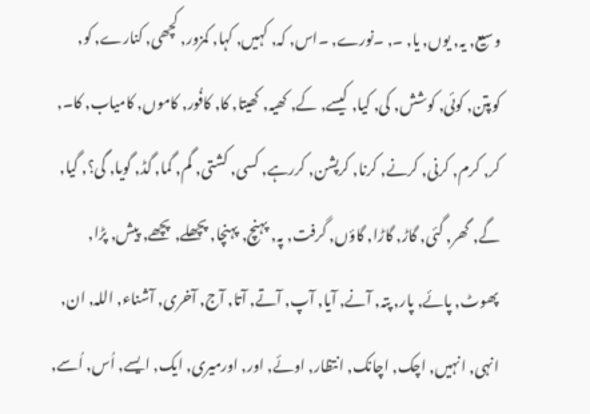وسیع, یہ, یوں, یا, ۔, ۔نورے, ۔اس, کہ, کہیں, کہا, کمزور, کچھی, کنارے, کو, کوپتن, کوئی, کوشش, کی, کیا, کیسے, کے, کھیہ, کھیتا, کا, کافُور, کاموں, کامیاب, کا۔, کر, کرم, کرنی, کرنے, کرنا, کرپشن, کررہے, کسی, کشتی, گم, گما, گڈ, گویا, گی؟, گیا, گے, گھر, گئی, گاڑ, گاڑا, گاؤں, گرفت, پہ, پہنچ, پہنچا, پچھلے, پچھے, پیش, پڑا, پھوٹ, پائے, پار, پتہ, آنے, آیا, آپ, آتے, آتا, آج, آخری, آشناء, اللہ, ان, انہی, انہیں, اچک, اچانک, انتظار, اوئے, اور, اورمیری, ایک, ایسے, اُس, اُسے,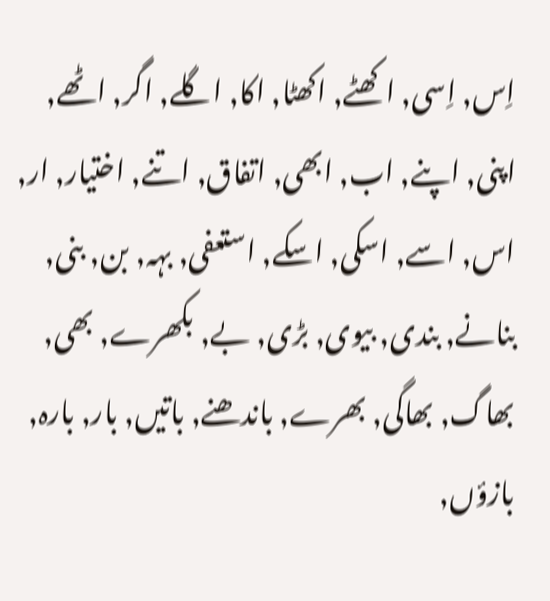اِس, اِسی, اکھٹے, اکھٹا, اکا, اگلے, اگر, اٹھے, اپنی, اپنے, اب, ابھی, اتفاق, اتنے, اختیار, ار, اس, اسے, اسکی, اسکے, استعفی, بہہ, بن, بنی, بنانے, بندی, بیوی, بڑی, بے, بکھرے, بھی, بھاگ, بھاگی, بھرے, باندھنے, باتیں, بار, بارہ, بازؤں,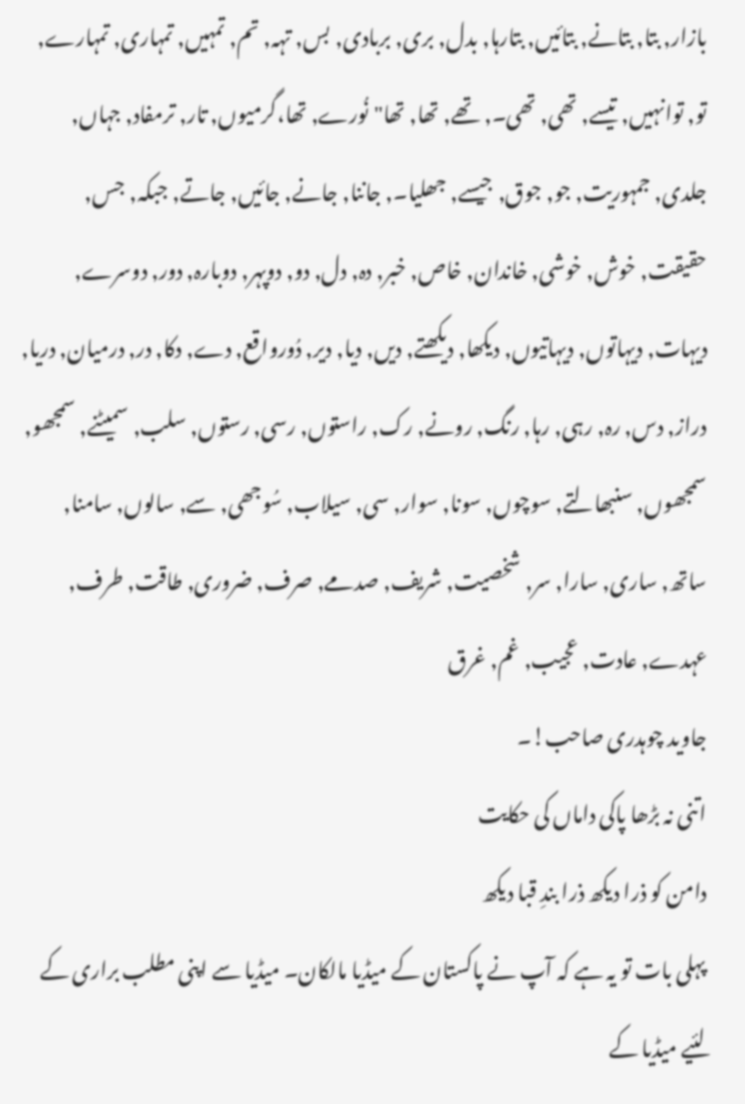بازار, بتا, بتانے, بتائیں, بتارہا, بدل, بری, بربادی, بس, تہہ, تم, تمہیں, تمہاری, تمہارے, تو, توانہیں, تیسے, تھی, تھی۔, تھے, تھا, تھا"نُورے, تھا،گرمیوں, تار, ترمفاد, جہاں, جلدی, جمہوریت, جو, جوق, جیسے, جھلیا۔, جاننا, جانے, جائیں, جاتے, جبکہ, جس, حقیقت, خوش, خوشی, خاندان, خاص, خبر, دہ, دل, دو, دوپہر, دوبارہ, دور, دوسرے, دیہات, دیہاتوں, دیہاتیوں, دیکھا, دیکھتے, دیں, دیا, دیر, دُورواقع, دے, دکا, در, درمیان, دریا, دراز, دس, رہ, رہی, رہا, رنگ, رونے, رک, راستوں, رسی, رستوں, سلب, سمیٹنے, سمجھو, سمجھوں, سنبھالتے, سوچوں, سونا, سوار, سی, سیلاب, سُوجھی, سے, سالوں, سامنا, ساتھ, ساری, سارا, سر, شخصیت, شریف, صدمے, صرف, ضروری, طاقت, طرف, عہدے, عادت, عجیب, غم, غرق
جاوید چوہدری صاحب!۔
اتنی نہ بڑھا پاکی داماں کی حکایت
دامن کو ذرا دیکھ ذرا بندِ قبا دیکھ
پہلی بات تو یہ ہے کہ آپ نے پاکستان کے میڈیا مالکان۔ میڈیا سے اپنی مطلب براری کے لئیے میڈیا کے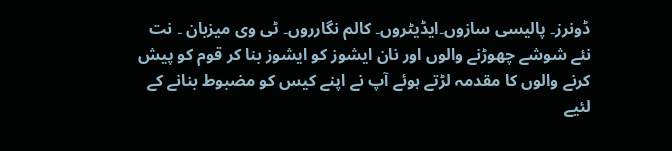ڈونرز۔ پالیسی سازوں۔ایڈیٹروں۔ کالم نگارروں۔ ٹی وی میزبان ۔ نت نئے شوشے چھوڑنے والوں اور نان ایشوز کو ایشوز بنا کر قوم کو پیش کرنے والوں کا مقدمہ لڑتے ہوئے آپ نے اپنے کیس کو مضبوط بنانے کے لئیے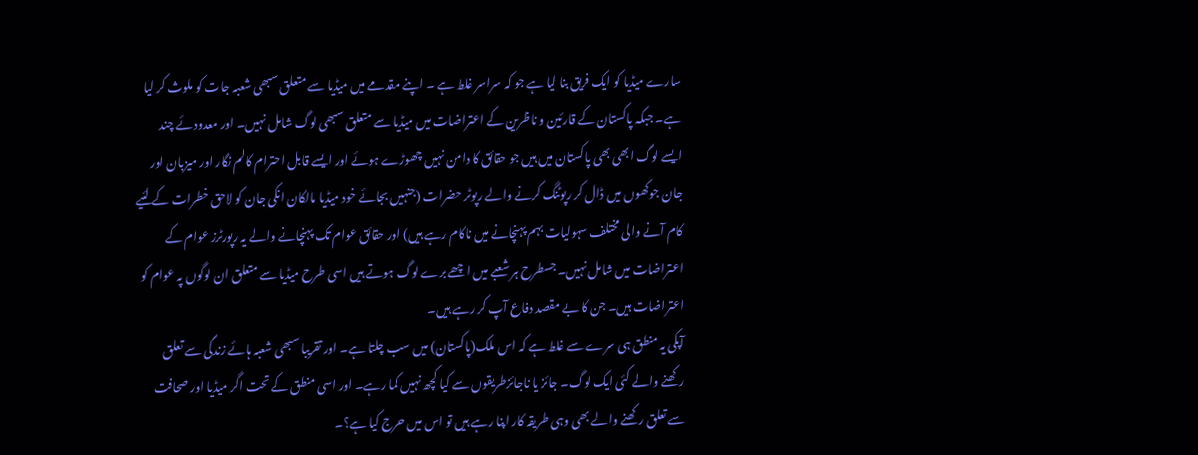سارے میڈیا کو ایک فریق بنا لیا ہے جو کہ سراسر غلط ہے ۔ اپنے مقدمے میں میڈیا سے متعلق سبھی شعبہ جات کو ملوث کر لیا ہے۔ جبکہ پاکستان کے قارئین و ناظرین کے اعتراضات میں میڈیا سے متعلق سبھی لوگ شامل نہیں۔ اور معدودئے چند ایسے لوگ ابھی بھی پاکستان میں ہیں جو حقائق کا دامن نہیں چھوڑے ہوئے اور ایسے قابل احترام کالم نگار اور میزبان اور جان جوکھوں میں ڈال کر رپوٹنگ کرنے والے رپوٹر حضرات (جنہیں بجائے خود میڈیا مالکان انکی جان کو لاحق خطرات کے لئیے کام آنے والی مختلف سہولیات بہم پہنچانے میں ناکام رہے ہیں) اور حقائق عوام تک پہنچانے والے یہ رپورٹرز عوام کے اعتراضات میں شامل نہیں۔ جسطرح ہر شعبے میں اچھے برے لوگ ہوتے ہیں اسی طرح میڈیا سے متعلق ان لوگوں پہ عوام کو اعتراضات ہیں۔ جن کا بے مقصد دفاع آپ کر رہے ہیں۔
آپکی یہ منطق ہی سرے سے غلط ہے کہ اس ملک(پاکستان) میں سب چلتا ہے۔ اور تقریبا سبھی شعبہ ہائے زندگی سے تعلق رکھنے والے کئی ایک لوگ۔ جائز یا ناجائزطریقوں سے کیا کچھ نہیں کما رہے۔ اور اسی منطق کے تحت اگر میڈیا اور صحافت سے تعلق رکھنے والے بھی وہی طریقہ کار اپنا رہے ہیں تو اس میں حرج کیا ہے؟۔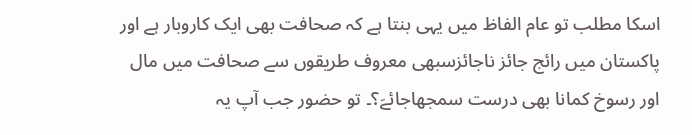اسکا مطلب تو عام الفاظ میں یہی بنتا ہے کہ صحافت بھی ایک کاروبار ہے اور پاکستان میں رائج جائز ناجائزسبھی معروف طریقوں سے صحافت میں مال اور رسوخ کمانا بھی درست سمجھاجائےَ؟۔ تو حضور جب آپ یہ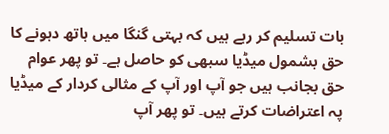بات تسلیم کر رہے ہیں کہ بہتی گنگا میں ہاتھ دہونے کا حق بشمول میڈیا سبھی کو حاصل ہے۔ تو پھر عوام حق بجانب ہیں جو آپ اور آپ کے مثالی کردار کے میڈیا پہ اعتراضات کرتے ہیں۔ تو پھر آپ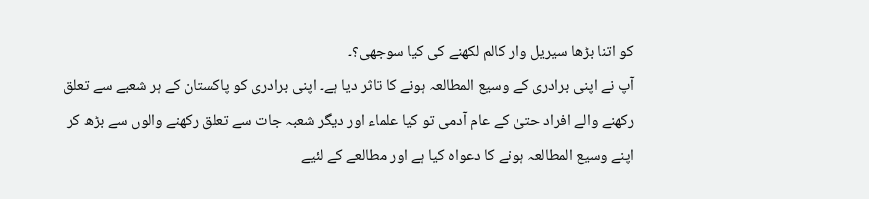کو اتنا بڑھا سیریل وار کالم لکھنے کی کیا سوجھی؟۔
آپ نے اپنی برادری کے وسیع المطالعہ ہونے کا تاثر دیا ہے۔ اپنی برادری کو پاکستان کے ہر شعبے سے تعلق رکھنے والے افراد حتیٰ کے عام آدمی تو کیا علماء اور دیگر شعبہ جات سے تعلق رکھنے والوں سے بڑھ کر اپنے وسیع المطالعہ ہونے کا دعواہ کیا ہے اور مطالعے کے لئیے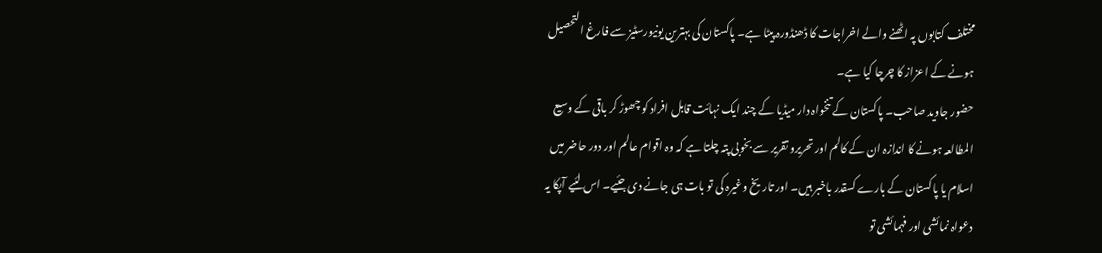مختلف کتابوں پہ اٹھنے والے اخراجات کا ڈھنڈورہ پیٹا ہے۔ پاکستان کی بہترین یونیورسٹیز سے فارغ التحصیل ہونے کے اعزاز کا چرچا کیا ہے۔
حضور جاوید صاحب۔ پاکستان کے تنخواہ دار میڈیا کے چند ایک نہائت قابل افراد کو چھوڑ کر باقی کے وسیع المطالعہ ہونے کا اندازہ ان کے کالم اور تحریرو تقریر سے بخوبی پتہ چلتا ہے کہ وہ اقوام عالم اور دور حاضر میں اسلام یا پاکستان کے بارے کسقدر باخبر ہیں۔ اور تاریخ وغیرہ کی تو بات ہی جانے دی جئیے۔ اس لئیے آپکا یہ دعواہ نمائشی اور فہمائشی تو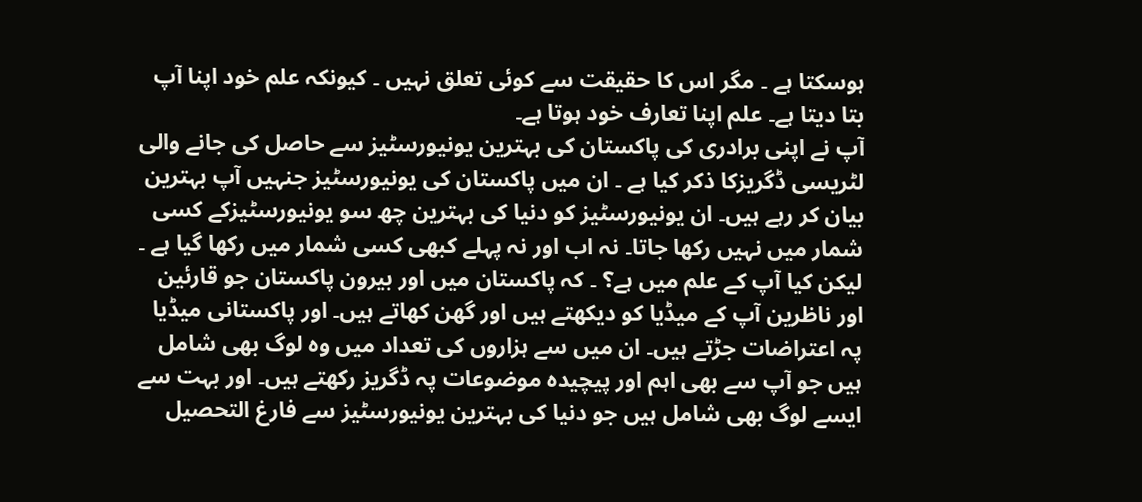ہوسکتا ہے ۔ مگر اس کا حقیقت سے کوئی تعلق نہیں ۔ کیونکہ علم خود اپنا آپ بتا دیتا ہے۔ علم اپنا تعارف خود ہوتا ہے۔
آپ نے اپنی برادری کی پاکستان کی بہترین یونیورسٹیز سے حاصل کی جانے والی لٹریسی ڈگریزکا ذکر کیا ہے ۔ ان میں پاکستان کی یونیورسٹیز جنہیں آپ بہترین بیان کر رہے ہیں۔ ان یونیورسٹیز کو دنیا کی بہترین چھ سو یونیورسٹیزکے کسی شمار میں نہیں رکھا جاتا۔ نہ اب اور نہ پہلے کبھی کسی شمار میں رکھا گیا ہے ۔ لیکن کیا آپ کے علم میں ہے؟ ۔ کہ پاکستان میں اور بیرون پاکستان جو قارئین اور ناظرین آپ کے میڈیا کو دیکھتے ہیں اور گھن کھاتے ہیں۔ اور پاکستانی میڈیا پہ اعتراضات جڑتے ہیں۔ ان میں سے ہزاروں کی تعداد میں وہ لوگ بھی شامل ہیں جو آپ سے بھی اہم اور پیچیدہ موضوعات پہ ڈگریز رکھتے ہیں۔ اور بہت سے ایسے لوگ بھی شامل ہیں جو دنیا کی بہترین یونیورسٹیز سے فارغ التحصیل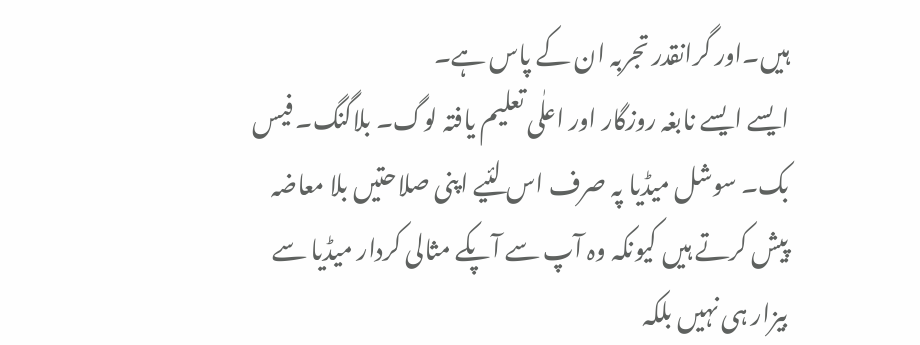ہیں۔اور گرانقدر تجربہ ان کے پاس ہے۔
ایسے ایسے نابغہ روزگار اور اعلٰی تعلیم یافتہ لوگ۔ بلاگنگ۔ فیس بک۔ سوشل میڈیا پہ صرف اس لئیے اپنی صلاحتیں بلا معاضہ پیش کرتے ہیں کیونکہ وہ آپ سے آپکے مثالی کردار میڈیا سے بیزار ہی نہیں بلکہ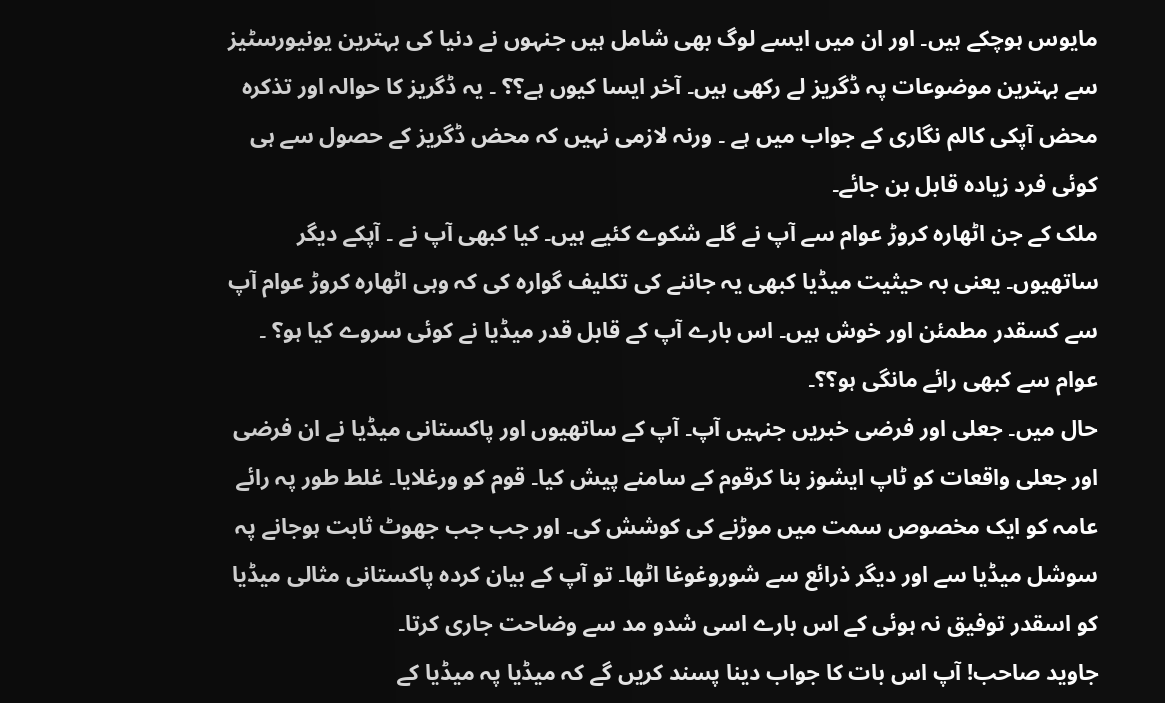مایوس ہوچکے ہیں۔ اور ان میں ایسے لوگ بھی شامل ہیں جنہوں نے دنیا کی بہترین یونیورسٹیز سے بہترین موضوعات پہ ڈگریز لے رکھی ہیں۔ آخر ایسا کیوں ہے؟؟ ۔ یہ ڈگریز کا حوالہ اور تذکرہ محض آپکی کالم نگاری کے جواب میں ہے ۔ ورنہ لازمی نہیں کہ محض ڈگریز کے حصول سے ہی کوئی فرد زیادہ قابل بن جائے۔
ملک کے جن اٹھارہ کروڑ عوام سے آپ نے گلے شکوے کئیے ہیں۔ کیا کبھی آپ نے ۔ آپکے دیگر ساتھیوں۔ یعنی بہ حیثیت میڈیا کبھی یہ جاننے کی تکلیف گوارہ کی کہ وہی اٹھارہ کروڑ عوام آپ سے کسقدر مطمئن اور خوش ہیں۔ اس بارے آپ کے قابل قدر میڈیا نے کوئی سروے کیا ہو؟ ۔ عوام سے کبھی رائے مانگی ہو؟؟۔
حال میں۔ جعلی اور فرضی خبریں جنہیں آپ۔ آپ کے ساتھیوں اور پاکستانی میڈیا نے ان فرضی اور جعلی واقعات کو ٹاپ ایشوز بنا کرقوم کے سامنے پیش کیا۔ قوم کو ورغلایا۔ غلط طور پہ رائے عامہ کو ایک مخصوص سمت میں موڑنے کی کوشش کی۔ اور جب جب جھوٹ ثابت ہوجانے پہ سوشل میڈیا سے اور دیگر ذرائع سے شوروغوغا اٹھا۔ تو آپ کے بیان کردہ پاکستانی مثالی میڈیا کو اسقدر توفیق نہ ہوئی کے اس بارے اسی شدو مد سے وضاحت جاری کرتا۔
جاوید صاحب! آپ اس بات کا جواب دینا پسند کریں گے کہ میڈیا پہ میڈیا کے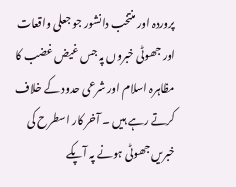پروردہ اور منتخب دانشور جو جعلی واقعات اور جھوٹی خبروں پہ جس غیض غضب کا مظاہرہ اسلام اور شرعی حدود کے خلاف کرتے رہے ہیں ۔ آخر کار اسطرح کی خبریں جھوٹی ہونے پہ آپکے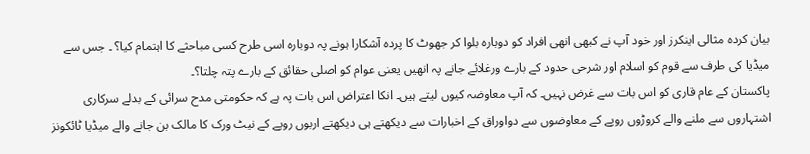بیان کردہ مثالی اینکرز اور خود آپ نے کبھی انھی افراد کو دوبارہ بلوا کر جھوٹ کا پردہ آشکارا ہونے پہ دوبارہ اسی طرح کسی مباحثے کا اہتمام کیا؟ ۔ جس سے میڈیا کی طرف سے قوم کو اسلام اور شرحی حدود کے بارے ورغلائے جانے پہ انھیں یعنی عوام کو اصلی حقائق کے بارے پتہ چلتا؟۔
پاکستان کے عام قاری کو اس بات سے غرض نہیں۔ کہ آپ معاوضہ کیوں لیتے ہیں۔ انکا اعتراض اس بات پہ ہے کہ حکومتی مدح سرائی کے بدلے سرکاری اشتہاروں سے ملنے والے کروڑوں روپے کے معاوضوں سے دواوراق کے اخبارات سے دیکھتے ہی دیکھتے اربوں روپے کے نیٹ ورک کا مالک بن جانے والے میڈیا ٹائکونز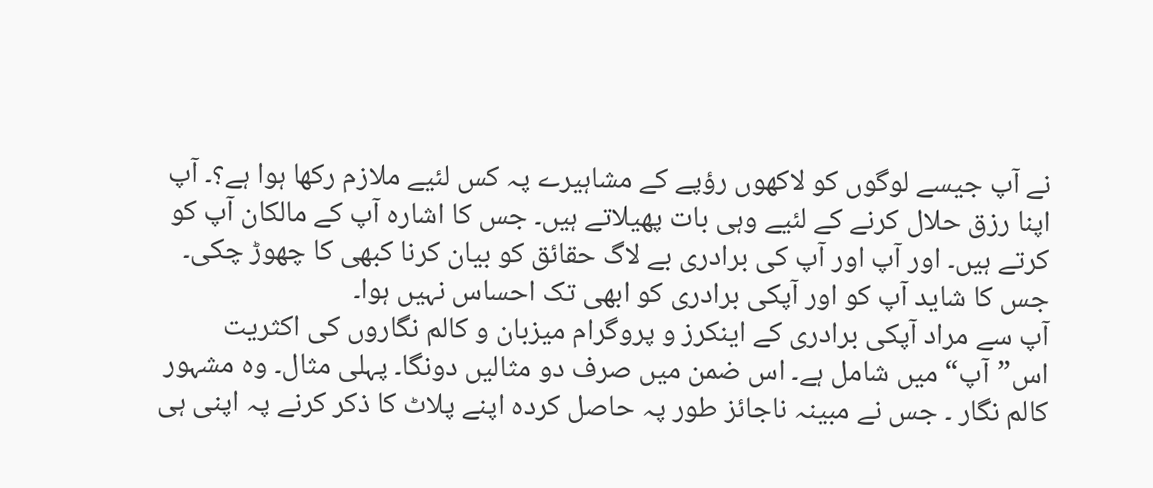نے آپ جیسے لوگوں کو لاکھوں رؤپے کے مشاہیرے پہ کس لئیے ملازم رکھا ہوا ہے؟۔ آپ اپنا رزق حلال کرنے کے لئیے وہی بات پھیلاتے ہیں۔ جس کا اشارہ آپ کے مالکان آپ کو کرتے ہیں۔ اور آپ اور آپ کی برادری بے لاگ حقائق کو بیان کرنا کبھی کا چھوڑ چکی۔ جس کا شاید آپ کو اور آپکی برادری کو ابھی تک احساس نہیں ہوا۔
آپ سے مراد آپکی برادری کے اینکرز و پروگرام میزبان و کالم نگاروں کی اکثریت اس”آپ“ میں شامل ہے۔ اس ضمن میں صرف دو مثالیں دونگا۔ پہلی مثال۔ وہ مشہور کالم نگار ۔ جس نے مبینہ ناجائز طور پہ حاصل کردہ اپنے پلاٹ کا ذکر کرنے پہ اپنی ہی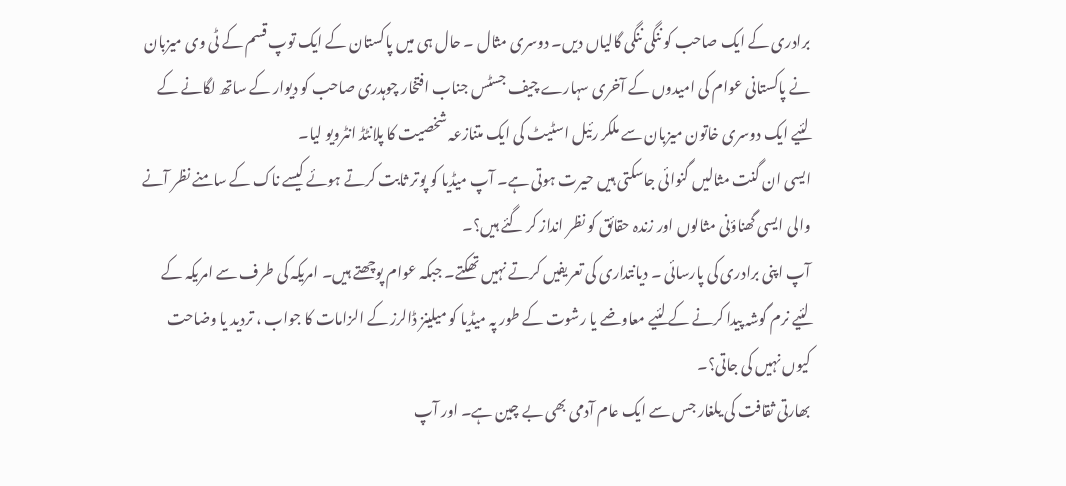برادری کے ایک صاحب کو ننگی ننگی گالیاں دیں۔ دوسری مثال ۔ حال ہی میں پاکستان کے ایک توپ قسم کے ٹی وی میزبان نے پاکستانی عوام کی امیدوں کے آخری سہارے چیف جسٹس جناب افتخار چوہدری صاحب کو دیوار کے ساتھ لگانے کے لئیے ایک دوسری خاتون میزبان سے ملکر رئیل اسٹیٹ کی ایک متنازعہ شخصیت کا پلانٹڈ انٹرویو لیا۔
ایسی ان گنت مثالیں گنوائی جاسکتی ہیں حیرت ہوتی ہے۔ آپ میڈیا کو پوتر ثابت کرتے ہوئے کیسے ناک کے سامنے نظر آنے والی ایسی گھناؤنی مثالوں اور زندہ حقائق کو نظر انداز کر گئے ہیں؟۔
آپ اپنی برادری کی پارسائی ۔ دیانتداری کی تعریفیں کرتے نہیں تھکتے۔ جبکہ عوام پوچھتے ہیں۔ امریکہ کی طرف سے امریکہ کے لئیے نرم گوشہ پیدا کرنے کے لئیے معاوضے یا رشوت کے طور پہ میڈیا کو میلینز ڈالرز کے الزامات کا جواب ، تردید یا وضاحت کیوں نہیں کی جاتی؟۔
بھارتی ثقافت کی یلغار جس سے ایک عام آدمی بھی بے چین ہے۔ اور آپ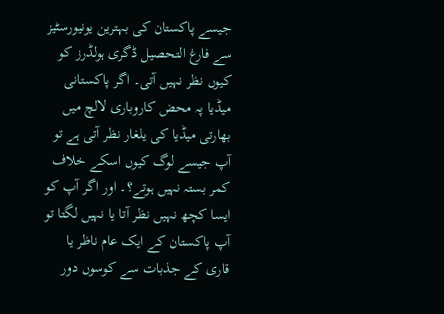جیسے پاکستان کی بہترین یونیورسٹیز سے فارغ التحصیل ڈگری ہولڈرز کو کیوں نظر نہیں آتی۔ اگر پاکستانی میڈیا پہ محض کاروباری لالچ میں بھارتی میڈیا کی یلغار نظر آتی ہے تو آپ جیسے لوگ کیوں اسکے خلاف کمر بستہ نہیں ہوتے؟۔ اور اگر آپ کو ایسا کچھ نہیں نظر آتا یا نہیں لگتا تو آپ پاکستان کے ایک عام ناظر یا قاری کے جذبات سے کوسوں دور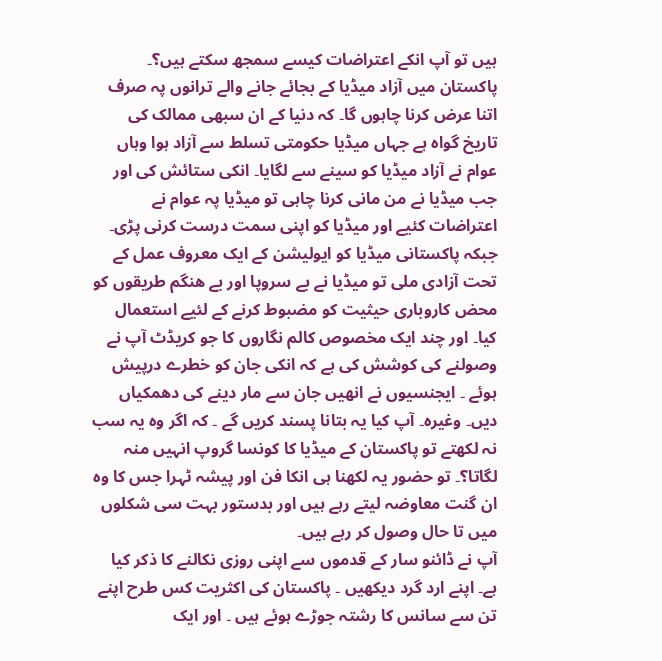ہیں تو آپ انکے اعتراضات کیسے سمجھ سکتے ہیں؟۔
پاکستان میں آزاد میڈیا کے بجائے جانے والے ترانوں پہ صرف اتنا عرض کرنا چاہوں گا۔ کہ دنیا کے ان سبھی ممالک کی تاریخ گواہ ہے جہاں میڈیا حکومتی تسلط سے آزاد ہوا وہاں عوام نے آزاد میڈیا کو سینے سے لگایا۔ انکی ستائش کی اور جب میڈیا نے من مانی کرنا چاہی تو میڈیا پہ عوام نے اعتراضات کئیے اور میڈیا کو اپنی سمت درست کرنی پڑی۔ جبکہ پاکستانی میڈیا کو ایولیشن کے ایک معروف عمل کے تحت آزادی ملی تو میڈیا نے بے سروپا اور بے ھنگم طریقوں کو محض کاروباری حیثیت کو مضبوط کرنے کے لئیے استعمال کیا۔ اور چند ایک مخصوص کالم نگاروں کا جو کریڈٹ آپ نے وصولنے کی کوشش کی ہے کہ انکی جان کو خطرے درپیش ہوئے ۔ ایجنسیوں نے انھیں جان سے مار دینے کی دھمکیاں دیں۔ وغیرہ۔ آپ کیا یہ بتانا پسند کریں گے ۔ کہ اگر وہ یہ سب نہ لکھتے تو پاکستان کے میڈیا کا کونسا گروپ انہیں منہ لگاتا؟۔ تو حضور یہ لکھنا ہی انکا فن اور پیشہ ٹہرا جس کا وہ ان گنت معاوضہ لیتے رہے ہیں اور بدستور بہت سی شکلوں میں تا حال وصول کر رہے ہیں۔
آپ نے ڈائنو سار کے قدموں سے اپنی روزی نکالنے کا ذکر کیا ہے۔ اپنے ارد گرد دیکھیں ۔ پاکستان کی اکثریت کس طرح اپنے تن سے سانس کا رشتہ جوڑے ہوئے ہیں ۔ اور ایک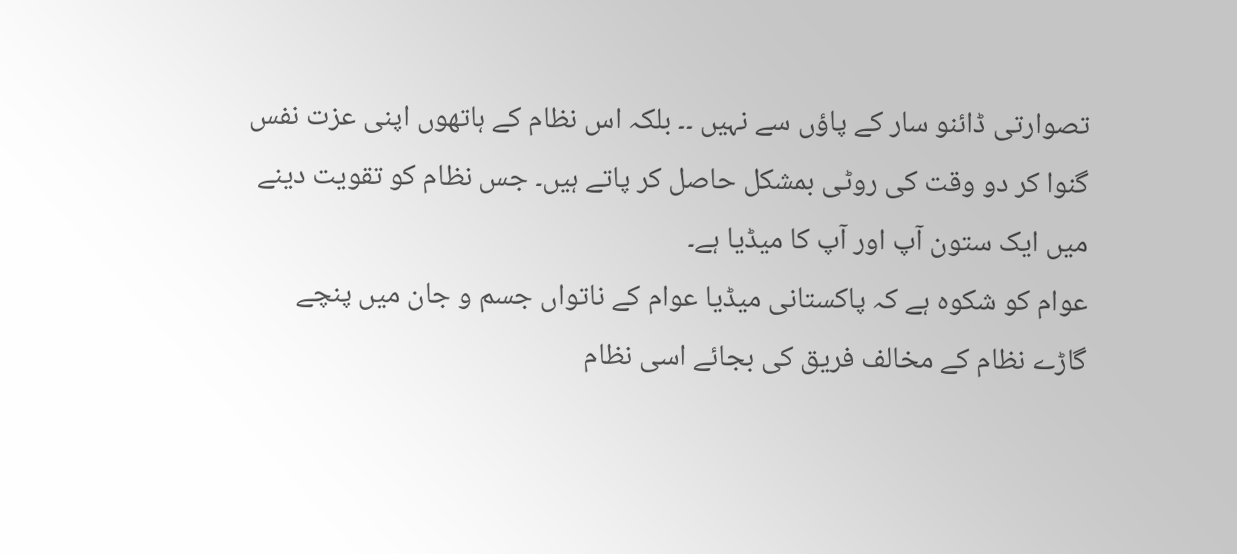تصوارتی ڈائنو سار کے پاؤں سے نہیں ۔۔ بلکہ اس نظام کے ہاتھوں اپنی عزت نفس گنوا کر دو وقت کی روٹی بمشکل حاصل کر پاتے ہیں۔ جس نظام کو تقویت دینے میں ایک ستون آپ اور آپ کا میڈیا ہے۔
عوام کو شکوہ ہے کہ پاکستانی میڈیا عوام کے ناتواں جسم و جان میں پنچے گاڑے نظام کے مخالف فریق کی بجائے اسی نظام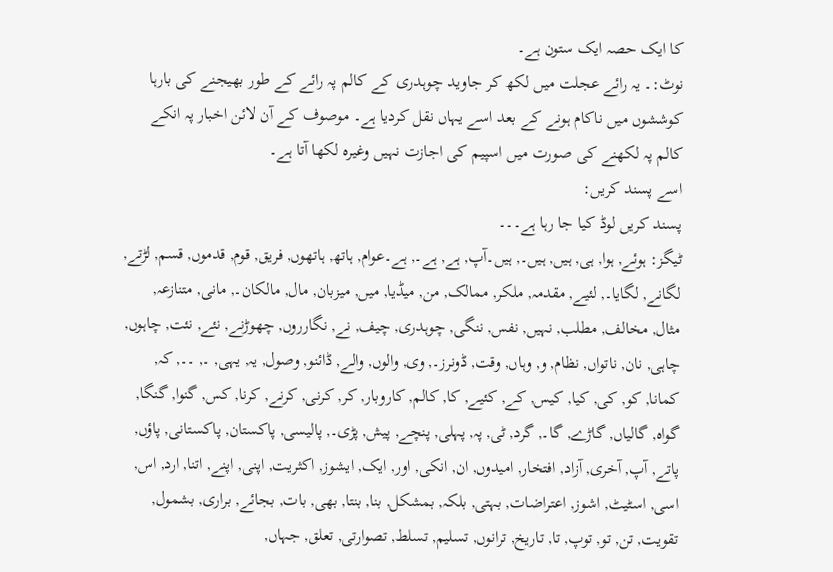کا ایک حصہ ایک ستون ہے۔
نوٹ:۔ یہ رائے عجلت میں لکھ کر جاوید چوہدری کے کالم پہ رائے کے طور بھیجنے کی بارہا کوششوں میں ناکام ہونے کے بعد اسے یہاں نقل کردیا ہے۔ موصوف کے آن لائن اخبار پہ انکے کالم پہ لکھنے کی صورت میں اسپیم کی اجازت نہیں وغیرہ لکھا آتا ہے۔
اسے پسند کریں:
پسند کریں لوڈ کیا جا رہا ہے۔۔۔
ٹیگز: ہوئے, ہوا, ہی, ہیں, ہیں۔, ہیں۔آپ, ہے, ہے۔, ہے۔عوام, ہاتھ, ہاتھوں, فریق, قوم, قدموں, قسم, لڑتے, لگانے, لگایا۔, لئیے, مقدمہ, ملکر, ممالک, من, میڈیا, میں, میزبان, مال, مالکان۔, مانی, متنازعہ, مثال, مخالف, مطلب, نہیں, نفس, ننگی, چوہدری, چیف, نے, نگارروں, چھوڑنے, نئے, نئت, چاہوں, چاہی, نان, ناتواں, نظام, و, وہاں, وقت, ڈونرز۔, وی, والوں, والے, ڈائنو, وصول, یہ, یہی, ۔, ۔۔, کہ, کمانا, کو, کی, کیا, کیس, کے, کئیے, کا, کالم, کاروبار, کر, کرنی, کرنے, کرنا, کس, گنوا, گنگا, گواہ, گالیاں, گاڑے, گا۔, گرد, ٹی, پہ, پہلی, پنچے, پیش, پڑی۔, پالیسی, پاکستان, پاکستانی, پاؤں, پاتے, آپ, آخری, آزاد, افتخار, امیدوں, ان, انکی, اور, ایک, ایشوز, اکثریت, اپنی, اپنے, اتنا, ارد, اس, اسی, اسٹیٹ, اشوز, اعتراضات, بہتی, بلکہ, بمشکل, بنا, بنتا, بھی, بات, بجائے, براری, بشمول, تقویت, تن, تو, توپ, تا, تاریخ, ترانوں, تسلیم, تسلط, تصوارتی, تعلق, جہاں,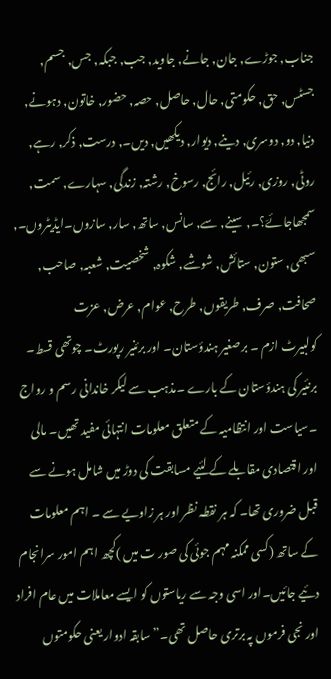جناب, جوڑے, جان, جانے, جاوید, جب, جبکہ, جس, جسم, جسٹس, حق, حکومتی, حال, حاصل, حصہ, حضور, خاتون, دہونے, دنیا, دو, دوسری, دینے, دیوار, دیکھیں, دیں۔, درست, ذکر, رہے, روٹی, روزی, رئیل, رائج, رسوخ, رشتہ, زندگی, سہارے, سمت, سمجھاجائےَ؟۔, سینے, سے, سانس, ساتھ, سار, سازوں۔ایڈیٹروں۔, سبھی, ستون, ستائش, شوشے, شکوہ, شخصیت, شعبہ, صاحب, صحافت, صرف, طریقوں, طرح, عوام, عرض, عزت
کولبیرٹ ازم ۔ برصغیر ہندؤستان۔ اور برئنیر رپورٹ۔ چوتھی قسط۔
برنئیر کی ہندؤستان کے بارے ۔مذہب سے لیکر خاندانی رسم و رواج ۔سیاست اور انتظامیہ کے متعلق معلومات انتہائی مفید تھیں۔ مالی اور اقتصادی مقابلے کے لئیے مسابقت کی دوڑ میں شامل ہونے سے قبل ضروری تھا۔ کہ ہر نقطہ نظر اور ہر زاویے سے ۔ اہم معلومات کے ساتھ (کسی ممکنہ مہم جوئی کی صور ت میں )کچھ اہم امور سرانجام دئیے جائیں۔اور اسی وجہ سے ریاستوں کو ایسے معاملات میں عام افراد اور نجی فرموں پہ برتری حاصل تھی۔”سابقہ ادوار یعنی حکومتوں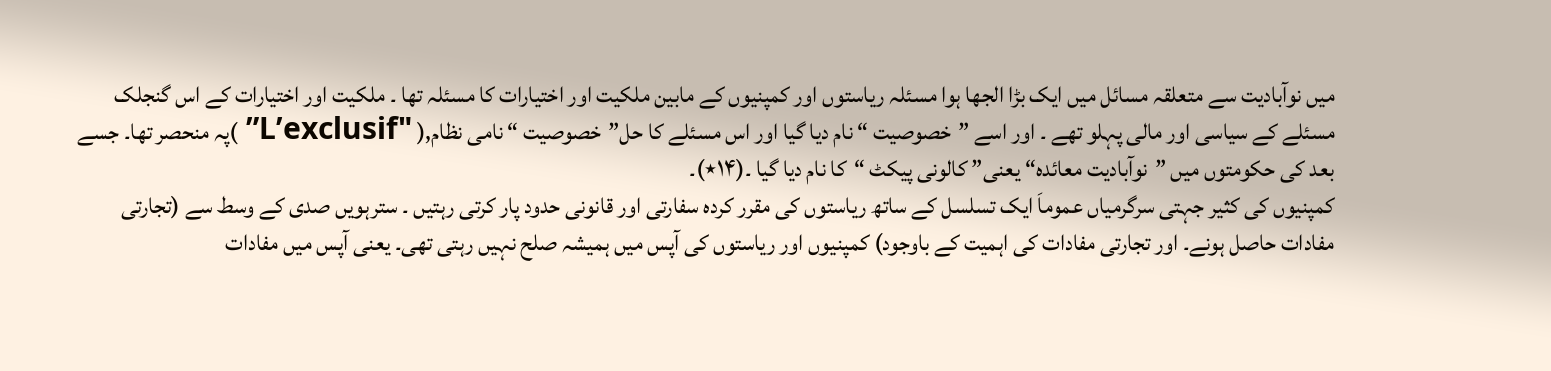میں نوآبادیت سے متعلقہ مسائل میں ایک بڑا الجھا ہوا مسئلہ ریاستوں اور کمپنیوں کے مابین ملکیت اور اختیارات کا مسئلہ تھا ۔ ملکیت اور اختیارات کے اس گنجلک مسئلے کے سیاسی اور مالی پہلو تھے ۔ اور اسے ”خصوصیت “ نام دیا گیا اور اس مسئلے کا حل”خصوصیت “ نامی نظام,( "L’exclusif” )پہ منحصر تھا۔ جسے بعد کی حکومتوں میں ”نوآبادیت معائدہ“ یعنی” کالونی پیکٹ “کا نام دیا گیا ۔(۱۴٭)۔
کمپنیوں کی کثیر جہتی سرگرمیاں عموماَ ایک تسلسل کے ساتھ ریاستوں کی مقرر کردہ سفارتی اور قانونی حدود پار کرتی رہتیں ۔ سترہویں صدی کے وسط سے (تجارتی مفادات حاصل ہونے۔ اور تجارتی مفادات کی اہمیت کے باوجود) کمپنیوں اور ریاستوں کی آپس میں ہمیشہ صلح نہیں رہتی تھی۔ یعنی آپس میں مفادات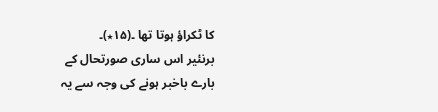کا ٹکراؤ ہوتا تھا ۔(۱۵٭)۔
برنئیر اس ساری صورتحال کے بارے باخبر ہونے کی وجہ سے یہ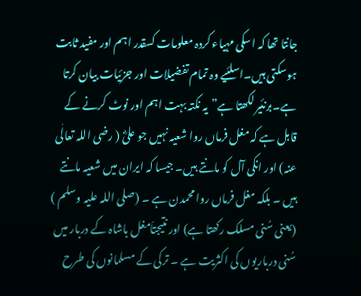جانتا تھا کہ اسکی مہیاء کردہ معلومات کسقدر اہم اور مفید ثابت ہوسکتی ہیں۔اسلئیے وہ تمام تفضیلات اور جزئیات بیان کرتا ہے۔برنئیر لکھتا ہے”یہ نکتہ بہت اہم اور نوٹ کرنے کے قابل ہے کہ مغل فرماں روا شعیہ نہیں جو علیؓ ( رضی اللہ تعالٰی عنہ) اور انکی آل کو مانتے ہیں۔ جیسا کہ ایران میں شعیہ مانتے ہیں ۔ بلکہ مغل فرماں روا محمدن ہے ۔ (صلی اللہ علیہ وسلم ) (یعنی سُنی مسلک رکھتا ہے) اور نتیجتاَمغل باشاہ کے دربار میں سُنی درباریوں کی اکثریت ہے ۔ ترکی کے مسلمانوں کی طرح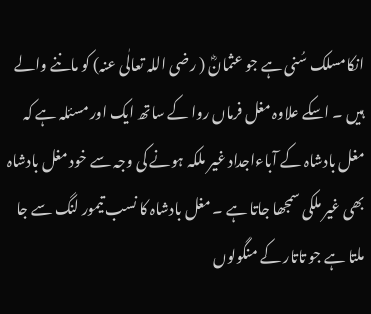انکامسلک سُنی ہے جو عثمانؓ ( رضی اللہ تعالٰی عنہ) کو ماننے والے ہیں ۔ اسکے علاوہ مغل فرماں روا کے ساتھ ایک اور مسئلہ ہے کہ مغل بادشاہ کے آباءاجداد غیر ملکہ ہونے کی وجہ سے خود مغل بادشاہ بھی غیر ملکی سمجھا جاتا ہے ۔ مغل بادشاہ کا نسب تیمور لنگ سے جا ملتا ہے جو تاتار کے منگولوں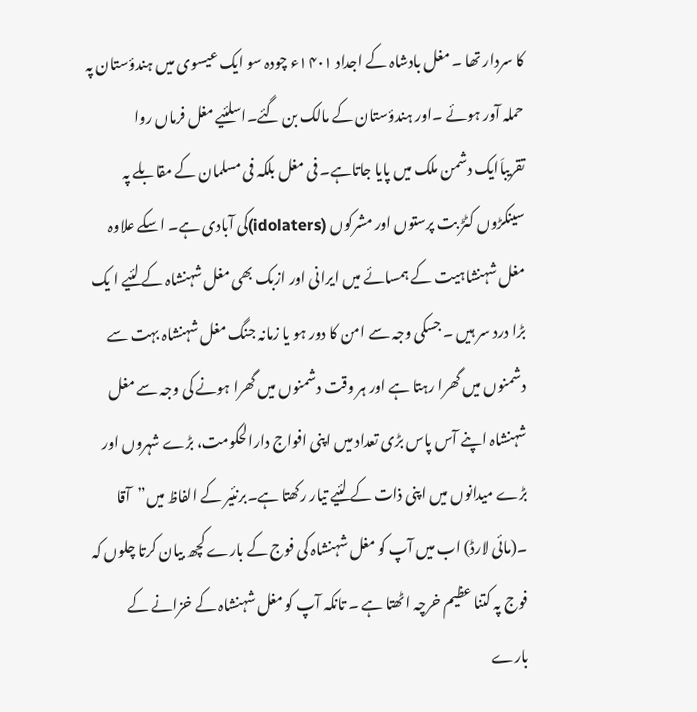کا سردار تھا ۔ مغل بادشاہ کے اجداد ۱۴۰۱ء چودہ سو ایک عیسوی میں ہندؤستان پہ حملہ آور ہوئے ۔اور ہندؤستان کے مالک بن گئے۔اسلئیے مغل فرماں روا تقریباَایک دشمن ملک میں پایا جاتاہے۔ فی مغل بلکہ فی مسلمان کے مقابلے پہ سینکڑوں کٹڑ بت پرستوں اور مشرکوں (idolaters)کی آبادی ہے۔ اسکے علاوہ مغل شہنشاہیت کے ہمسائے میں ایرانی اور ازبک بھی مغل شہنشاہ کے لئیے ا یک بڑا درد سر ہیں ۔ جسکی وجہ سے امن کا دور ہو یا زمانہ جنگ مغل شہنشاہ بہت سے دشمنوں میں گھرا رہتا ہے اور ہر وقت دشمنوں میں گھرا ہونے کی وجہ سے مغل شہنشاہ اپنے آس پاس بڑی تعداد میں اپنی افواج دارالحکومت، بڑے شہروں اور بڑے میدانوں میں اپنی ذات کے لئیے تیار رکھتا ہے۔برنئیر کے الفاظ میں”آقا ۔(مائی لارڈ) اب میں آپ کو مغل شہنشاہ کی فوج کے بارے کچھ بیان کرتا چلوں کہ فوج پہ کتنا عظیم خرچہ اٹھتا ہے ۔ تانکہ آپ کو مغل شہنشاہ کے خزانے کے بارے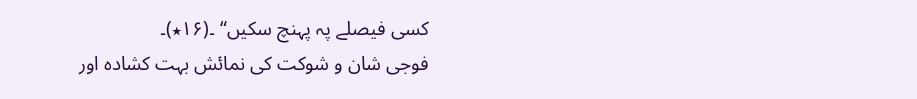کسی فیصلے پہ پہنچ سکیں“ ۔(۱۶٭)۔
فوجی شان و شوکت کی نمائش بہت کشادہ اور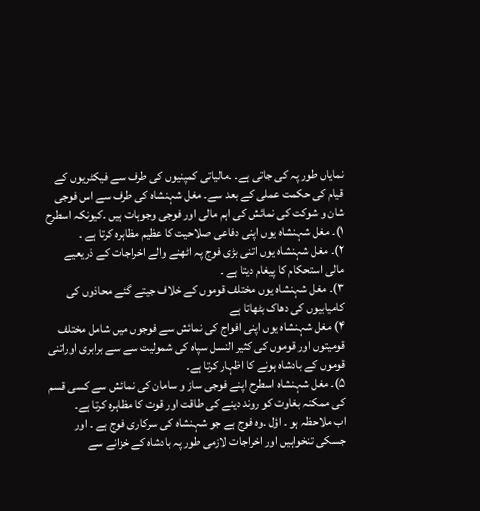نمایاں طور پہ کی جاتی ہے۔ ۔مالیاتی کمپنیوں کی طرف سے فیکٹریوں کے قیام کی حکمت عملی کے بعد سے۔ مغل شہنشاہ کی طرف سے اس فوجی شان و شوکت کی نمائش کی اہم مالی اور فوجی وجوہات ہیں ۔کیونکہ اسطرح
۱)۔ مغل شہنشاہ یوں اپنی دفاعی صلاحیت کا عظیم مظاہرہ کرتا ہے ۔
۲)۔ مغل شہنشاہ یوں اتنی بڑی فوج پہ اٹھنے والے اخراجات کے ذریعیے مالی استحکام کا پیغام دیتا ہے ۔
۳)۔ مغل شہنشاہ یوں مختلف قوموں کے خلاف جیتے گئے محاذوں کی کامیابیوں کی دھاک بٹھاتا ہے
۴) مغل شہنشاہ یوں اپنی افواج کی نمائش سے فوجوں میں شامل مختلف قومیتوں اور قوموں کی کثیر النسل سپاہ کی شمولیت سے سے برابری اوراتنی قوموں کے بادشاہ ہونے کا اظہار کرتا ہے۔
۵)۔ مغل شہنشاہ اسطرح اپنے فوجی ساز و سامان کی نمائش سے کسی قسم کی ممکنہ بغاوت کو روند دینے کی طاقت اور قوت کا مظاہرہ کرتا ہے۔
اب ملاحظہ ہو ۔ اؤل ۔وہ فوج ہے جو شہنشاہ کی سرکاری فوج ہے ۔ اور جسکی تنخواہیں اور اخراجات لازمی طور پہ بادشاہ کے خزانے سے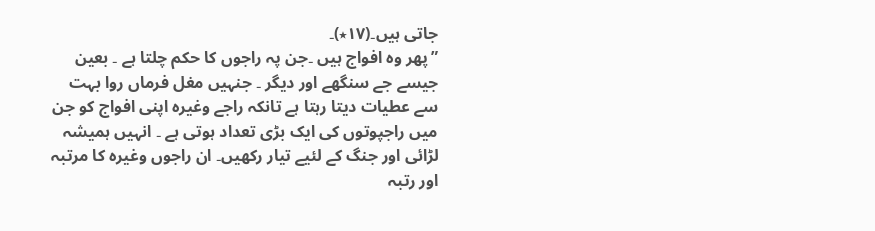جاتی ہیں۔(۱۷٭)۔
”پھر وہ افواج ہیں ۔جن پہ راجوں کا حکم چلتا ہے ۔ بعین جیسے جے سنگھے اور دیگر ۔ جنہیں مغل فرماں روا بہت سے عطیات دیتا رہتا ہے تانکہ راجے وغیرہ اپنی افواج کو جن میں راجپوتوں کی ایک بڑی تعداد ہوتی ہے ۔ انہیں ہمیشہ لڑائی اور جنگ کے لئیے تیار رکھیں۔ ان راجوں وغیرہ کا مرتبہ اور رتبہ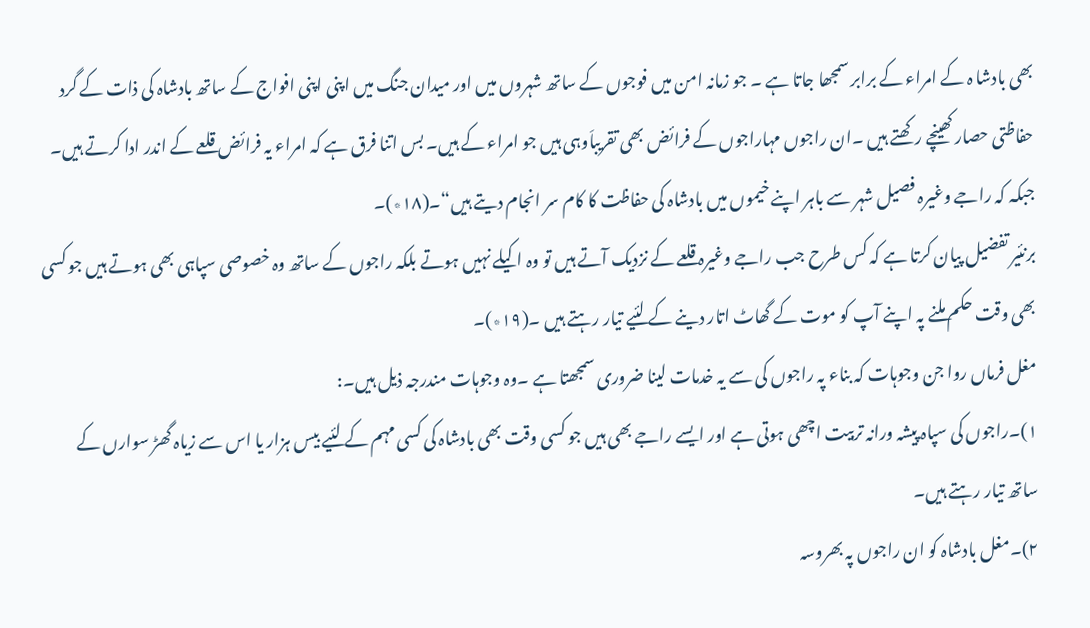بھی بادشا ہ کے امراء کے برابر سمجھا جاتا ہے ۔ جو زمانہ امن میں فوجوں کے ساتھ شہروں میں اور میدان جنگ میں اپنی اپنی افواج کے ساتھ بادشاہ کی ذات کے گرد حفاظتی حصار کھینچے رکھتے ہیں ۔ان راجوں مہاراجوں کے فرائض بھی تقریباَوہی ہیں جو امراء کے ہیں۔ بس اتنا فرق ہے کہ امراء یہ فرائض قلعے کے اندر ادا کرتے ہیں۔ جبکہ کہ راجے وغیرہ فصیل شہر سے باہر اپنے خیموں میں بادشاہ کی حفاظت کا کام سر انجام دیتے ہیں“۔(۱۸٭)۔
برنئیر تفضیل پیان کرتا ہے کہ کس طرح جب راجے وغیرہ قلعے کے نزدیک آتے ہیں تو وہ اکیلے نہیں ہوتے بلکہ راجوں کے ساتھ وہ خصوصی سپاہی بھی ہوتے ہیں جو کسی بھی وقت حکم ملنے پہ اپنے آپ کو موت کے گھاٹ اتار دینے کے لئیے تیار رہتے ہیں ۔(۱۹٭)۔
مغل فرماں روا جن وجوہات کہ بناء پہ راجوں کی سے یہ خدمات لینا ضروری سمجھتا ہے ۔وہ وجوہات مندرجہ ذیل ہیں۔:
۱)۔راجوں کی سپاہ پیشہ ورانہ تربیت اچھی ہوتی ہے اور ایسے راجے بھی ہیں جو کسی وقت بھی بادشاہ کی کسی مہم کے لئیے بیس ہزار یا اس سے زیاہ گھڑ سوارں کے ساتھ تیار رہتے ہیں۔
۲)۔مغل بادشاہ کو ان راجوں پہ بھروسہ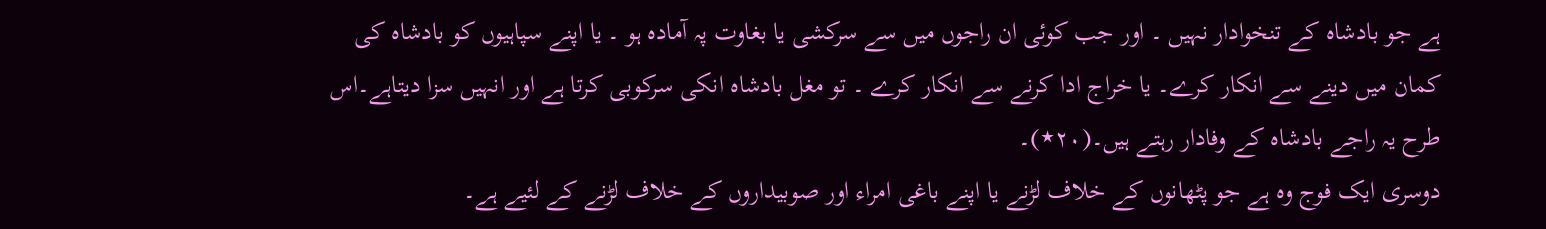ہے جو بادشاہ کے تنخوادار نہیں ۔ اور جب کوئی ان راجوں میں سے سرکشی یا بغاوت پہ آمادہ ہو ۔ یا اپنے سپاہیوں کو بادشاہ کی کمان میں دینے سے انکار کرے۔ یا خراج ادا کرنے سے انکار کرے ۔ تو مغل بادشاہ انکی سرکوبی کرتا ہے اور انہیں سزا دیتاہے۔اس طرح یہ راجے بادشاہ کے وفادار رہتے ہیں۔(۲۰٭)۔
دوسری ایک فوج وہ ہے جو پٹھانوں کے خلاف لڑنے یا اپنے باغی امراء اور صوبیداروں کے خلاف لڑنے کے لئیے ہے۔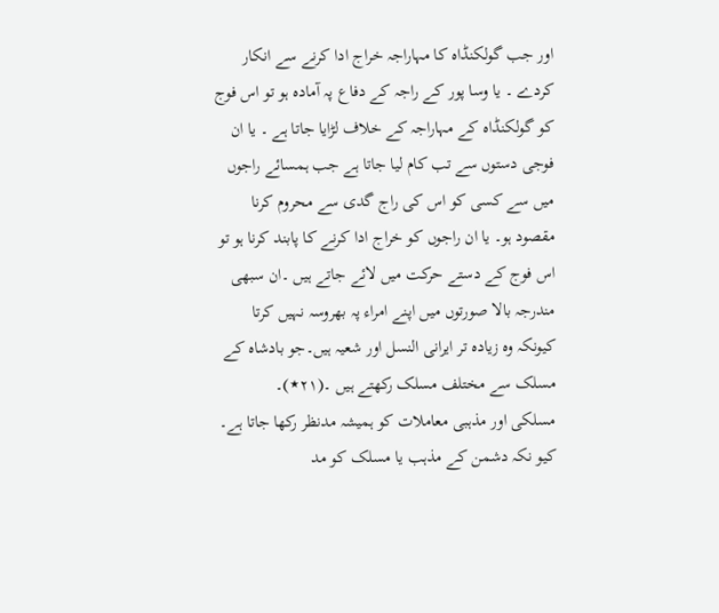اور جب گولکنڈاہ کا مہاراجہ خراج ادا کرنے سے انکار کردے ۔ یا وسا پور کے راجہ کے دفاع پہ آمادہ ہو تو اس فوج کو گولکنڈاہ کے مہاراجہ کے خلاف لڑایا جاتا ہے ۔ یا ان فوجی دستوں سے تب کام لیا جاتا ہے جب ہمسائے راجوں میں سے کسی کو اس کی راج گدی سے محروم کرنا مقصود ہو۔ یا ان راجوں کو خراج ادا کرنے کا پابند کرنا ہو تو اس فوج کے دستے حرکت میں لائے جاتے ہیں ۔ان سبھی مندرجہ بالا صورتوں میں اپنے امراء پہ بھروسہ نہیں کرتا کیونکہ وہ زیادہ تر ایرانی النسل اور شعیہ ہیں۔جو بادشاہ کے مسلک سے مختلف مسلک رکھتے ہیں ۔(۲۱٭)۔
مسلکی اور مذہبی معاملات کو ہمیشہ مدنظر رکھا جاتا ہے۔ کیو نکہ دشمن کے مذہب یا مسلک کو مد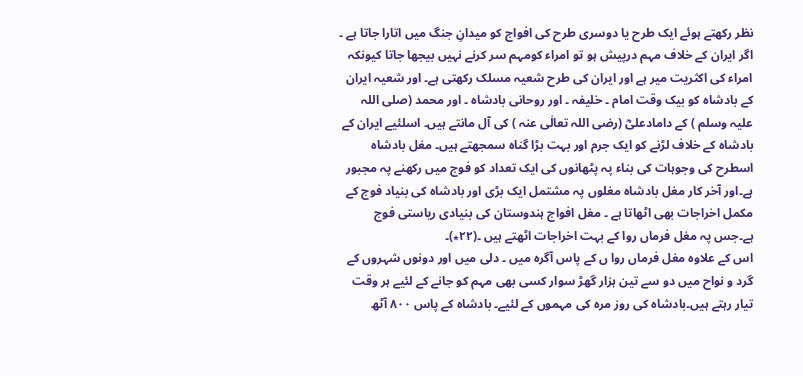نظر رکھتے ہوئے ایک طرح یا دوسری طرح کی افواج کو میدانِ جنگ میں اتارا جاتا ہے ۔ اگر ایران کے خلاف مہم درپیش ہو تو امراء کومہم سر کرنے نہیں بیجھا جاتا کیونکہ امراء کی اکثریت میر ہے اور ایران کی طرح شعیہ مسلک رکھتی ہے۔ اور شعیہ ایران کے بادشاہ کو بیک وقت امام ۔ خلیفہ ۔ اور روحانی بادشاہ ۔ اور محمد (صلی اللہ علیہ وسلم ) کے دامادعلیؓ (رضی اللہ تعالٰی عنہ ) کی آل مانتے ہیں۔ اسلئیے ایران کے بادشاہ کے خلاف لڑنے کو ایک جرم اور بہت بڑا گناہ سمجھتے ہیں۔ مغل بادشاہ اسطرح کی وجوہات کی بناء پہ پٹھانوں کی ایک تعداد کو فوج میں رکھنے پہ مجبور ہے۔اور آخر کار مغل بادشاہ مغلوں پہ مشتمل ایک بڑی اور بادشاہ کی بنیاد فوج کے مکمل اخراجات بھی اٹھاتا ہے ۔ مغل افواج ہندوستان کی بنیادی ریاستی فوج ہے۔جس پہ مغل فرماں روا کے بہت اخراجات اٹھتے ہیں ۔(۲۲٭)۔
اس کے علاوہ مغل فرماں روا ں کے پاس آگرہ میں ۔ دلی میں اور دونوں شہروں کے گرد و نواح میں دو سے تین ہزار گھڑ سوار کسی بھی مہم کو جانے کے لئیے ہر وقت تیار رہتے ہیں۔بادشاہ کی روز مرہ کی مہموں کے لئیے۔ بادشاہ کے پاس ۸۰۰ آٹھ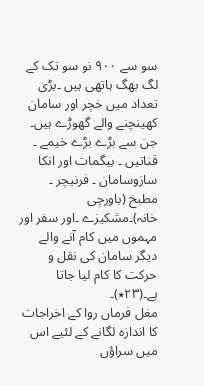سو سے ۹۰۰ نو سو تک کے لگ بھگ ہاتھی ہیں ۔بڑی تعداد میں خچر اور سامان کھینچنے والے گھوڑے ہیں۔ جن سے بڑے بڑے خیمے ۔ قناتیں ۔ بیگمات اور انکا سازوسامان ۔ فرنیچر ۔ مطبخ (باورچی خانہ)۔مشکیزے ۔اور سفر اور مہموں میں کام آنے والے دیگر سامان کی نقل و حرکت کا کام لیا جاتا ہے۔(۲۳٭)۔
مغل فرماں روا کے اخراجات کا اندازہ لگانے کے لئیے اس میں سراؤں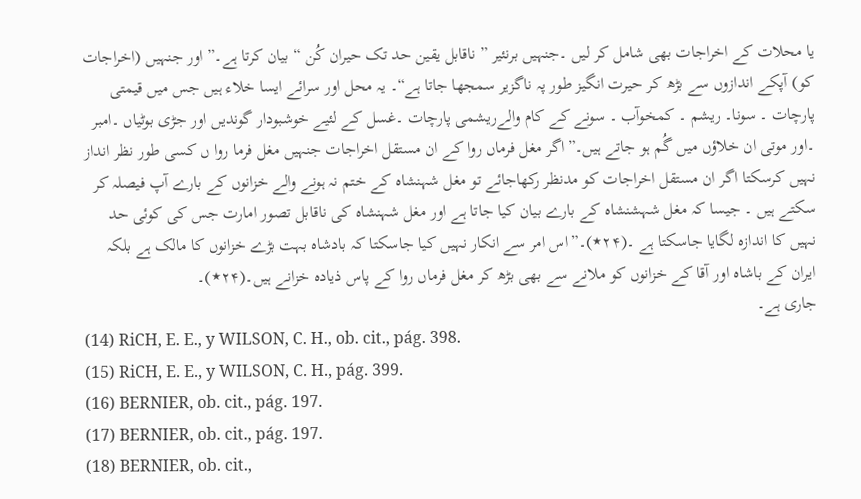یا محلات کے اخراجات بھی شامل کر لیں ۔جنہیں برنئیر ” ناقابل یقین حد تک حیران کُن “ بیان کرتا ہے۔”اور جنہیں (اخراجات کو) آپکے اندازوں سے بڑھ کر حیرت انگیز طور پہ ناگزیر سمجھا جاتا ہے“۔ یہ محل اور سرائے ایسا خلاء ہیں جس میں قیمتی پارچات ۔ سونا۔ ریشم ۔ کمخوآب ۔ سونے کے کام والےریشمی پارچات ۔غسل کے لئیے خوشبودار گوندیں اور جڑی بوٹیاں ۔امبر ۔اور موتی ان خلاؤں میں گُم ہو جاتے ہیں۔”اگر مغل فرماں روا کے ان مستقل اخراجات جنہیں مغل فرما روا ں کسی طور نظر انداز نہیں کرسکتا اگر ان مستقل اخراجات کو مدنظر رکھاجائے تو مغل شہنشاہ کے ختم نہ ہونے والے خزانوں کے بارے آپ فیصلہ کر سکتے ہیں ۔ جیسا کہ مغل شہشنشاہ کے بارے بیان کیا جاتا ہے اور مغل شہنشاہ کی ناقابل تصور امارت جس کی کوئی حد نہیں کا اندازہ لگایا جاسکتا ہے ۔(۲۴٭)۔”اس امر سے انکار نہیں کیا جاسکتا کہ بادشاہ بہت بڑے خزانوں کا مالک ہے بلکہ ایران کے باشاہ اور آقا کے خزانوں کو ملانے سے بھی بڑھ کر مغل فرماں روا کے پاس ذیادہ خزانے ہیں۔(۲۴٭)۔
جاری ہے۔
(14) RiCH, E. E., y WILSON, C. H., ob. cit., pág. 398.
(15) RiCH, E. E., y WILSON, C. H., pág. 399.
(16) BERNIER, ob. cit., pág. 197.
(17) BERNIER, ob. cit., pág. 197.
(18) BERNIER, ob. cit.,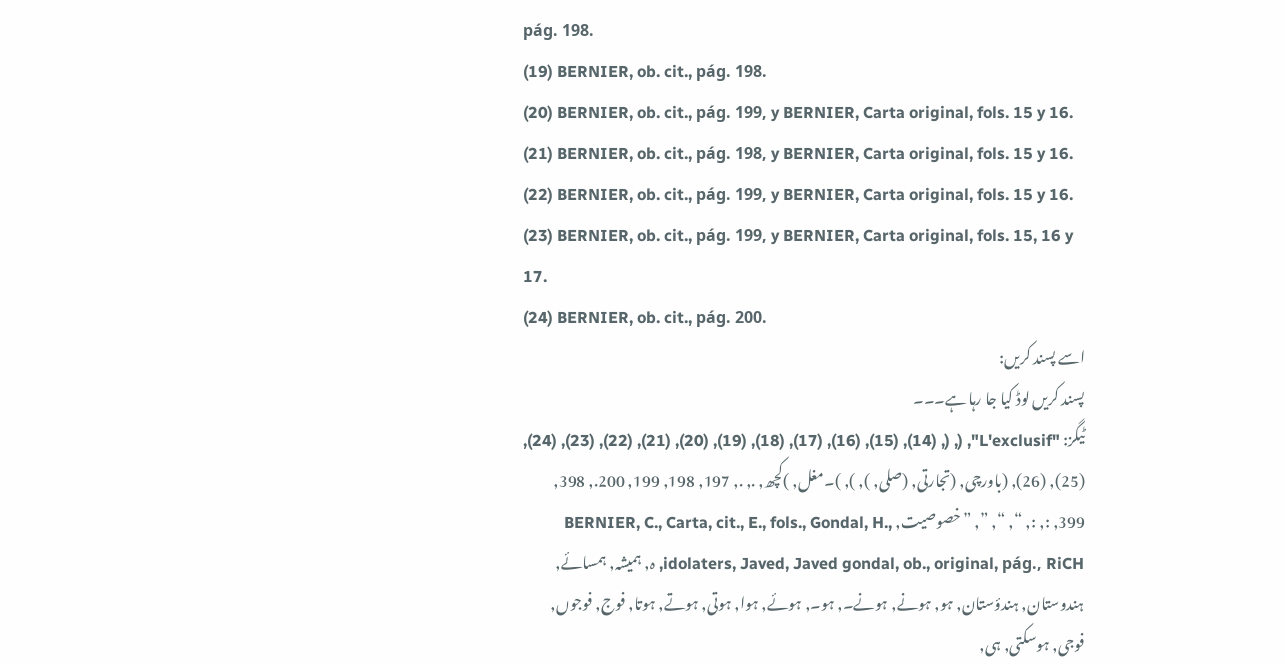pág. 198.
(19) BERNIER, ob. cit., pág. 198.
(20) BERNIER, ob. cit., pág. 199, y BERNIER, Carta original, fols. 15 y 16.
(21) BERNIER, ob. cit., pág. 198, y BERNIER, Carta original, fols. 15 y 16.
(22) BERNIER, ob. cit., pág. 199, y BERNIER, Carta original, fols. 15 y 16.
(23) BERNIER, ob. cit., pág. 199, y BERNIER, Carta original, fols. 15, 16 y 17.
(24) BERNIER, ob. cit., pág. 200.
اسے پسند کریں:
پسند کریں لوڈ کیا جا رہا ہے۔۔۔
ٹیگز: "L'exclusif", (, (, (14), (15), (16), (17), (18), (19), (20), (21), (22), (23), (24), (25), (26), (باورچی, (تجارتی, (صلی, ), ), )۔مغل, )کچھ, ., ., 197, 198, 199, 200., 398, 399, :, :, “, “, ”, ”خصوصیت, BERNIER, C., Carta, cit., E., fols., Gondal, H., idolaters, Javed, Javed gondal, ob., original, pág., RiCH, ہ, ہمیشہ, ہمسائے, ہندوستان, ہندؤستان, ہو, ہونے, ہونے۔, ہو۔, ہوئے, ہوا, ہوتی, ہوتے, ہوتا, فوج, فوجوں, فوجی, ہوسکتی, ہی,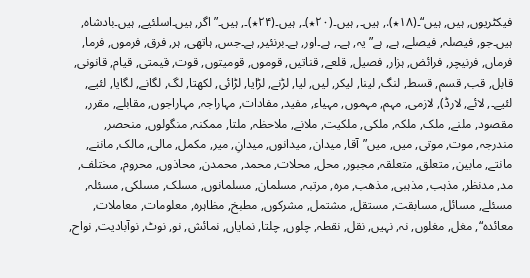فیکٹریوں, ہیں, ہیں“۔(۱۸٭)., ہیں۔, ہیں۔(۲۰٭)۔, ہیں۔(۲۴٭)۔, ہیں۔”اگر, ہیں۔اسلئیے, ہیں۔بادشاہ, ہیں۔جو, فیصلہ, فیصلے, ہے, ہے”یہ, ہے۔, ہے۔اور, ہے۔برنئیر, ہے۔جس, ہاتھی, ہر, فرق, فرموں, فرما, فرماں, فرنیچر, فرائض, ہزار, فصیل, قلعے, قناتیں, قوموں, قومیتوں, قوت, قیمتی, قیام, قانونی, قابل, قب, قسم, قسط, لنگ, لینا, لیکر, لیں, لیا, لڑنے, لڑایا, لڑائی, لکھتا, لگ, لگانے, لگایا, لئیے, لئیے۔, لائے, لارڈ), لازمی, مہم, مہموں, مہیاء, مفید, مفادات, مہاراجہ, مہاراجوں, مقابلے, مقرر, مقصود, ملنے, ملک, ملکہ, ملکی, ملکیت, ملانے, ملاحظہ, ملتا, ممکنہ, منگولوں, منحصر, مندرجہ, موت, موتی, میں, میں”آقا, میدان, میدانوں, میدانِ, میر, مکمل, مالی, مالک, ماننے, مانتے, مابین, متعلق, متعلقہ, مجبور, محل, محلات, محمد, محمدن, محاذوں, محروم, مختلف, مد, مدنظر, مذہب, مذہبی, مذھب, مرہ, مرتبہ, مسلمان, مسلمانوں, مسلک, مسلکی, مسئلہ, مسئلے, مسائل, مسابقت, مستقل, مشتمل, مشرکوں, مطبخ, مظاہرہ, معلومات, معاملات, معائدہ“, مغل, مغلوں, نہ, نہیں, نقل, نقطہ, چلوں, چلتا, نمایاں, نمائش, نو, نوٹ, نوآبادیت, نواح,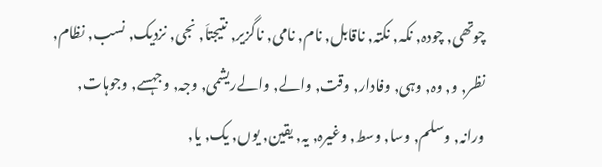چوتھی, چودہ, نکہ, نکتہ, ناقابل, نام, نامی, ناگزیر, نتیجتاَ, نجی, نزدیک, نسب, نظام, نظر, و, وہ, وہی, وفادار, وقت, والے, والےریشمی, وجہ, وجہسے, وجوہات, ورانہ, وسلم, وسا, وسط, وغیرہ, یہ, یقین, یوں, یک, یا,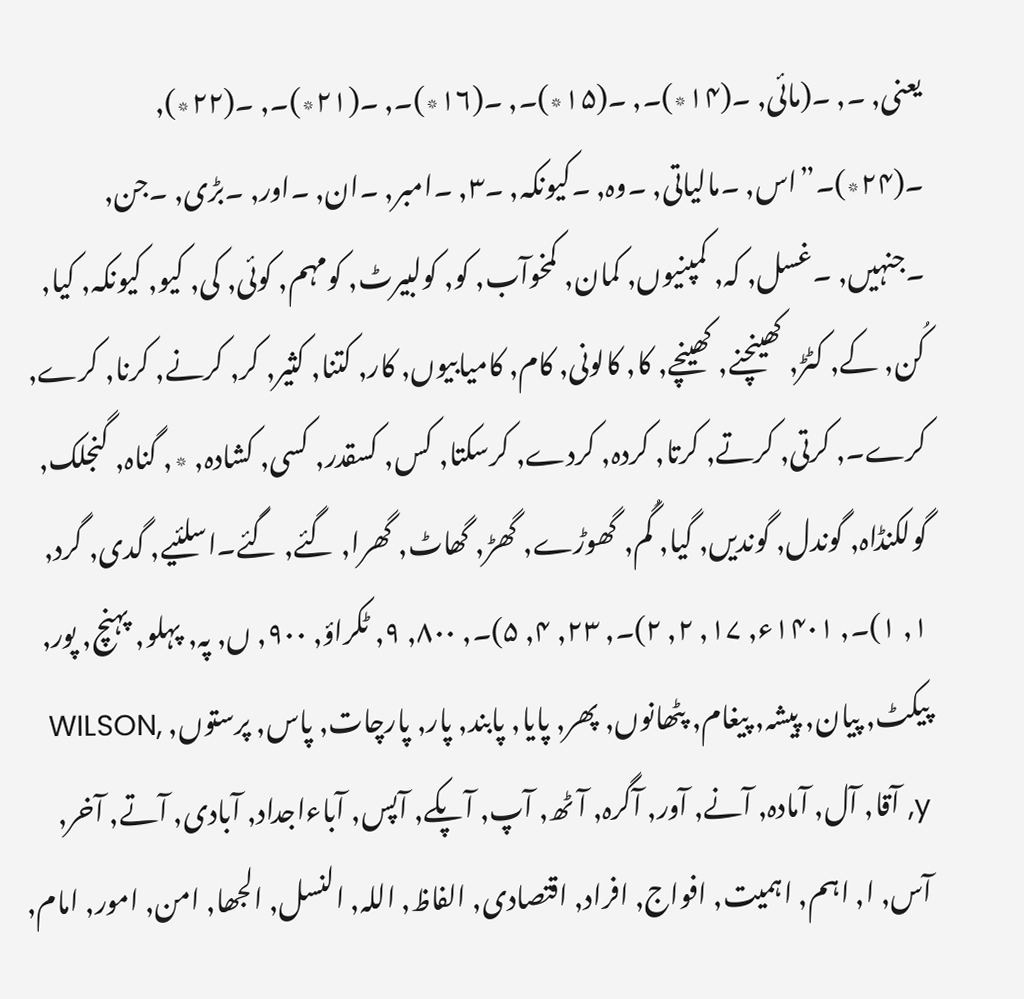یعنی, ۔, ۔(مائی, ۔(۱۴٭)۔, ۔(۱۵٭)۔, ۔(۱۶٭)۔, ۔(۲۱٭)۔, ۔(۲۲٭), ۔(۲۴٭)۔”اس, ۔مالیاتی, ۔وہ, ۔کیونکہ, ۔۳, ۔امبر, ۔ان, ۔اور, ۔بڑی, ۔جن, ۔جنہیں, ۔غسل, کہ, کمپنیوں, کمان, کمخوآب, کو, کولبیرٹ, کومہم, کوئی, کی, کیو, کیونکہ, کیا, کُن, کے, کٹڑ, کھینچنے, کھینچے, کا, کالونی, کام, کامیابیوں, کار, کتنا, کثیر, کر, کرنے, کرنا, کرے, کرے۔, کرتی, کرتے, کرتا, کردہ, کردے, کرسکتا, کس, کسقدر, کسی, کشادہ, ٭, گناہ, گنجلک, گولکنڈاہ, گوندل, گوندیں, گیا, گُم, گھوڑے, گھڑ, گھاٹ, گھرا, گئے, گئے۔اسلئیے, گدی, گرد, ۱, ۱)۔, ۱۴۰۱ء, ۱۷, ۲, ۲)۔, ۲۳, ۴, ۵)۔, ۸۰۰, ۹, ٹکراؤ, ۹۰۰, ں, پہ, پہلو, پہنچ, پور, پیکٹ, پیان, پیشہ, پیغام, پٹھانوں, پھر, پایا, پابند, پار, پارچات, پاس, پرستوں, WILSON, y, آقا, آل, آمادہ, آنے, آور, آگرہ, آٹھ, آپ, آپکے, آپس, آباءاجداد, آبادی, آتے, آخر, آس, ا, اہم, اہمیت, افواج, افراد, اقتصادی, الفاظ, اللہ, النسل, الجھا, امن, امور, امام,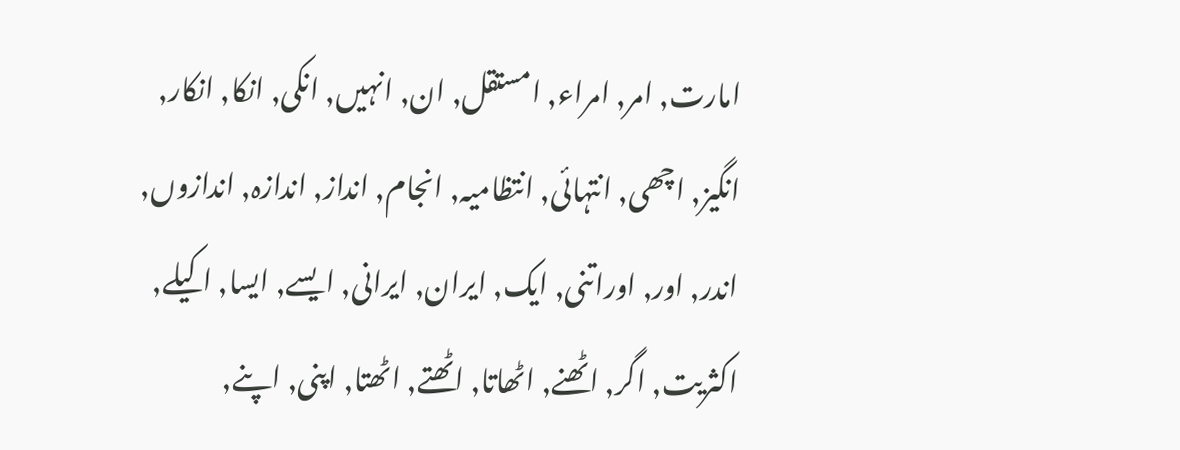امارت, امر, امراء, امستقل, ان, انہیں, انکی, انکا, انکار, انگیز, اچھی, انتہائی, انتظامیہ, انجام, انداز, اندازہ, اندازوں, اندر, اور, اوراتنی, ایک, ایران, ایرانی, ایسے, ایسا, اکیلے, اکثریت, اگر, اٹھنے, اٹھاتا, اٹھتے, اٹھتا, اپنی, اپنے,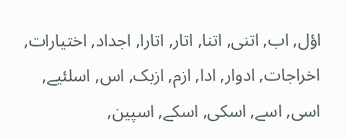اؤل, اب, اتنی, اتنا, اتار, اتارا, اجداد, اختیارات, اخراجات, ادوار, ادا, ازم, ازبک, اس, اسلئیے, اسی, اسے, اسکی, اسکے, اسپین,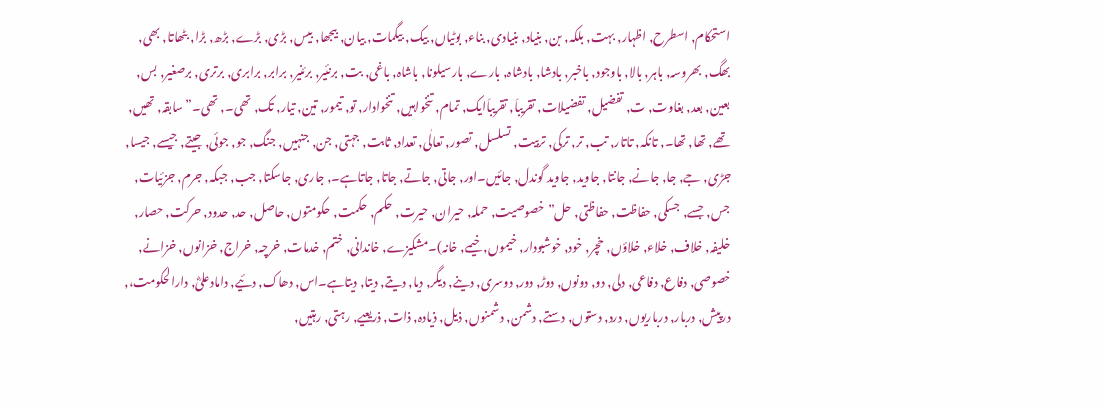استحکام, اسطرح, اظہار, بہت, بلکہ, بن, بنیاد, بنیادی, بناء, بوٹیاں, بیک, بیگمات, بیان, بیجھا, بیس, بڑی, بڑے, بڑھ, بڑا, بٹھاتا, بھی, بھگ, بھروسہ, باہر, بالا, باوجود, باخبر, بادشا, بادشاہ, بارے, بارسیلونا, باشاہ, باغی, بت, برنئیر, برئنیر, برابر, برابری, برتری, برصغیر, بس, بعین, بعد, بغاوت, ت, تفضیل, تفضیلات, تقریباَ, تقریباَایک, تمام, تنخواہیں, تنخوادار, تو, تیمور, تین, تیار, تک, تھی۔, تھی۔”سابقہ, تھیں, تھے, تھا, تھا۔, تانکہ, تاتار, تب, تر, ترکی, تربیت, تسلسل, تصور, تعالٰی, تعداد, ثابت, جہتی, جن, جنہیں, جنگ, جو, جوئی, جیتے, جیسے, جیسا, جڑی, جے, جا, جانے, جانتا, جاوید, جاوید گوندل, جائیں۔اور, جاتی, جاتے, جاتا, جاتاہے۔, جاری, جاسکتا, جب, جبکہ, جرم, جزئیات, جس, جسے, جسکی, حفاظت, حفاظتی, حل”خصوصیت, حملہ, حیران, حیرت, حکم, حکمت, حکومتوں, حاصل, حد, حدود, حرکت, حصار, خلیفہ, خلاف, خلاء, خلاؤں, خچر, خود, خوشبودار, خیموں, خیمے, خانہ)۔مشکیزے, خاندانی, ختم, خدمات, خرچہ, خراج, خزانوں, خزانے, خصوصی, دفاع, دفاعی, دلی, دو, دونوں, دوڑ, دور, دوسری, دینے, دیگر, دیا, دیتے, دیتا, دیتاہے۔اس, دھاک, دئیے, دامادعلیؓ, دارالحکومت،, درپیش, دربار, درباریوں, درد, دستوں, دستے, دشمن, دشمنوں, ذیل, ذیادہ, ذات, ذریعیے, رہتی, رہتیں,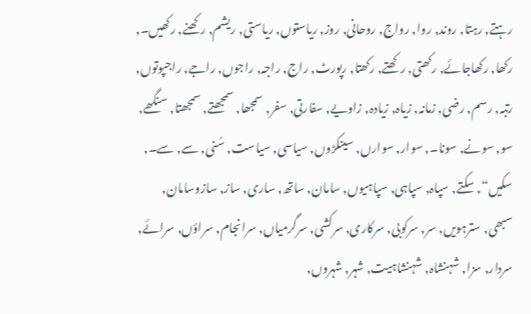رہتے, رہتا, روند, روا, رواج, روحانی, روز, ریاستوں, ریاستی, ریشم, رکھنے, رکھیں۔, رکھا, رکھاجائے, رکھتی, رکھتے, رکھتا, رپورٹ, راج, راجہ, راجوں, راجے, راجپوتوں, رتبہ, رسم, رضی, زمانہ, زیاہ, زیادہ, زاویے, سفارتی, سفر, سمجھا, سمجھتے, سمجھتا, سنگھے, سو, سونے, سونا۔, سوار, سوارں, سینکڑوں, سیاسی, سیاست, سُنی, سے, سے۔, سکیں“, سکتے, سپاہ, سپاہی, سپاہیوں, سامان, ساتھ, ساری, ساز, سازوسامان, سبھی, سترہویں, سر, سرکوبی, سرکاری, سرکشی, سرگرمیاں, سرانجام, سراؤں, سرائے, سردار, سزا, شہنشاہ, شہنشاہیت, شہر, شہروں,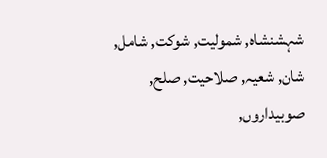شہشنشاہ, شمولیت, شوکت, شامل, شان, شعیہ, صلاحیت, صلح, صوبیداروں,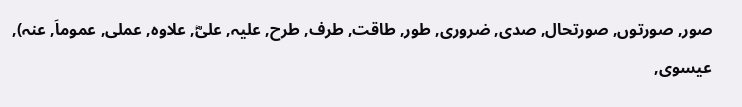صور, صورتوں, صورتحال, صدی, ضروری, طور, طاقت, طرف, طرح, علیہ, علیؓ, علاوہ, عملی, عموماَ, عنہ), عیسوی,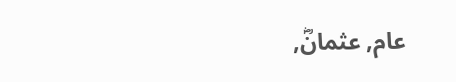عام, عثمانؓ,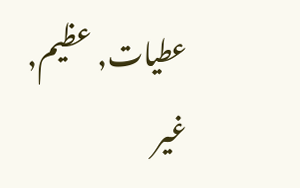عطیات, عظیم, غیر